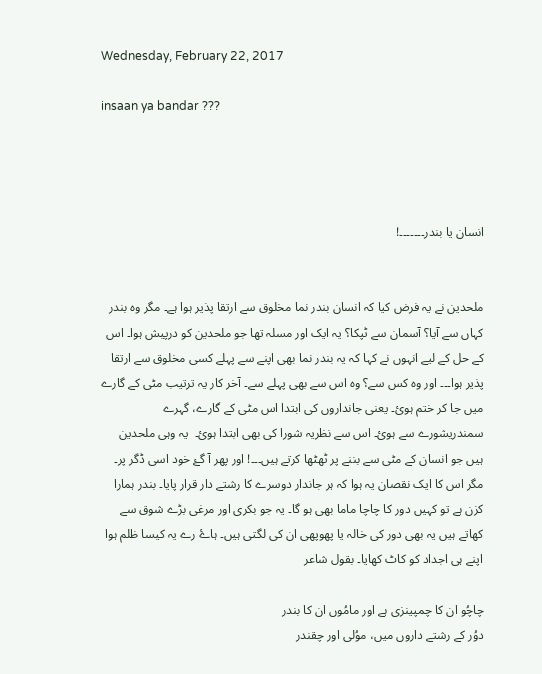Wednesday, February 22, 2017

insaan ya bandar ???




انسان یا بندر۔۔۔۔۔۔۔!


ملحدین نے یہ فرض کیا کہ انسان بندر نما مخلوق سے ارتقا پذیر ہوا ہے۔ مگر وہ بندر کہاں سے آیا؟ آسمان سے ٹپکا؟ یہ ایک اور مسلہ تھا جو ملحدین کو درپیش ہوا۔ اس کے حل کے لیے انہوں نے کہا کہ یہ بندر نما بھی اپنے سے پہلے کسی مخلوق سے ارتقا پذیر ہوا۔۔۔ اور وہ کس سے؟ وہ اس سے بھی پہلے سے۔ آخر کار یہ ترتیب مٹی کے گارے میں جا کر ختم ہوئ۔ یعنی جانداروں کی ابتدا اس مٹی کے گارے، گہرے سمندریشورے سے ہوئ۔ اس سے نظریہ شورا کی بھی ابتدا ہوئ۔  یہ وہی ملحدین ہیں جو انسان کے مٹی سے بننے پر ٹھٹھا کرتے ہیں۔۔۔! اور پھر آ گۓ خود اسی ڈگر پر۔ مگر اس کا ایک نقصان یہ ہوا کہ ہر جاندار دوسرے کا رشتے دار قرار پایا۔ بندر ہمارا کزن ہے تو کہیں دور کا چاچا ماما بھی ہو گا۔ یہ جو بکری اور مرغی بڑے شوق سے کھاتے ہیں یہ بھی دور کی خالہ یا پھوپھی ان کی لگتی ہیں۔ ہاۓ رے یہ کیسا ظلم ہوا اپنے ہی اجداد کو کاٹ کھایا۔ بقول شاعر

چاچُو ان کا چمپینزی ہے اور مامُوں ان کا بندر
دوُر کے رشتے داروں میں، موُلی اور چقندر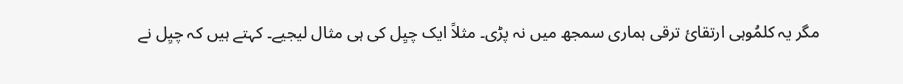مگر یہ کلمُوہی ارتقائ ترقی ہماری سمجھ میں نہ پڑی۔ مثلاً ایک چیِل کی ہی مثال لیجیے۔ کہتے ہیں کہ چیِل نے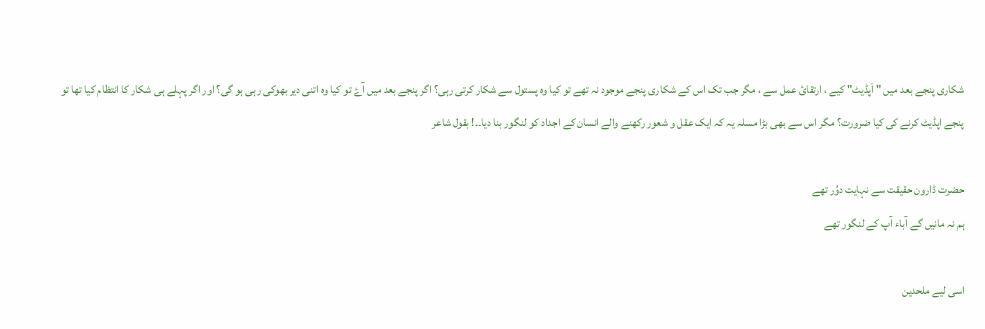شکاری پنجے بعد میں " اَپڈیٹ" کیے ، ارتقائ عمل سے ، مگر جب تک اس کے شکاری پنجے موجود نہ تھے تو کیا وہ پستول سے شکار کرتی رہی؟ اگر پنجے بعد میں آۓ تو کیا وہ اتنی دیر بھوکی رہی ہو گی؟ اور اگر پہلے ہی شکار کا انتظام کیا تھا تو پنجے اپڈیٹ کرنے کی کیا ضرورت؟ مگر اس سے بھی بڑا مسلہ یہ کہ ایک عقل و شعور رکھنے والے انسان کے اجداد کو لنگور بنا دیا۔۔! بقول شاعر

حضرت ڈارون حقیقت سے نہایت دوُر تھے
ہم نہ مانیں گے آباء آپ کے لنگور تھے

اسی لیے ملحدین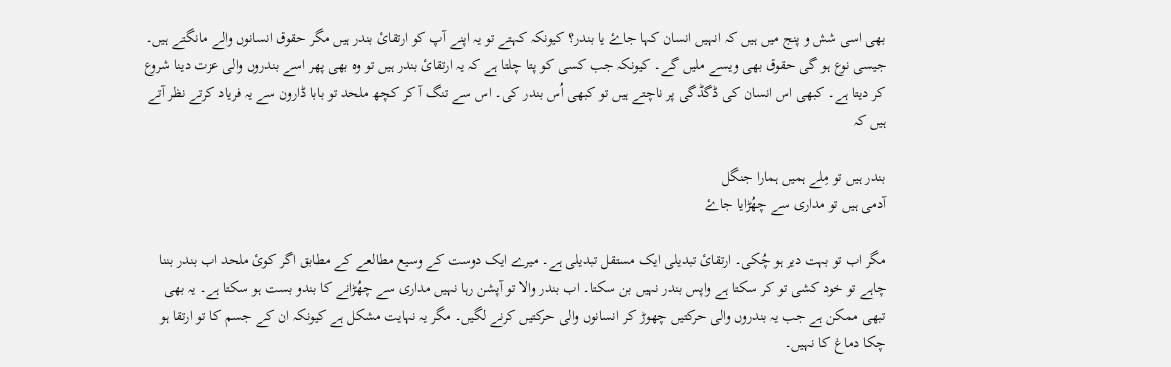بھی اسی شش و پنج میں ہیں کہ انہیں انسان کہا جاۓ یا بندر؟ کیونکہ کہتے تو یہ اپنے آپ کو ارتقائ بندر ہیں مگر حقوق انسانوں والے مانگتے ہیں۔ جیسی نوع ہو گی حقوق بھی ویسے ملیں گے۔ کیونکہ جب کسی کو پتا چلتا ہے کہ یہ ارتقائ بندر ہیں تو وہ بھی پھر اسے بندروں والی عزت دینا شروع کر دیتا ہے۔ کبھی اس انسان کی ڈگڈگی پر ناچتے ہیں تو کبھی اُس بندر کی۔ اس سے تنگ آ کر کچھ ملحد تو بابا ڈارون سے یہ فریاد کرتے نظر آتے ہیں کہ

بندر ہیں تو مِلے ہمیں ہمارا جنگل
آدمی ہیں تو مداری سے چھُڑایا جاۓ

مگر اب تو بہت دیر ہو چُکی۔ ارتقائ تبدیلی ایک مستقل تبدیلی ہے۔ میرے ایک دوست کے وسیع مطالعے کے مطابق اگر کوئ ملحد اب بندر بننا چاہے تو خود کشی تو کر سکتا ہے واپس بندر نہیں بن سکتا۔ اب بندر والا تو آپشن رہا نہیں مداری سے چھُڑانے کا بندو بست ہو سکتا ہے۔ یہ بھی تبھی ممکن ہے جب یہ بندروں والی حرکتیں چھوڑ کر انسانوں والی حرکتیں کرنے لگیں۔ مگر یہ نہایت مشکل ہے کیونکہ ان کے جسم کا تو ارتقا ہو چکا دماغ کا نہیں۔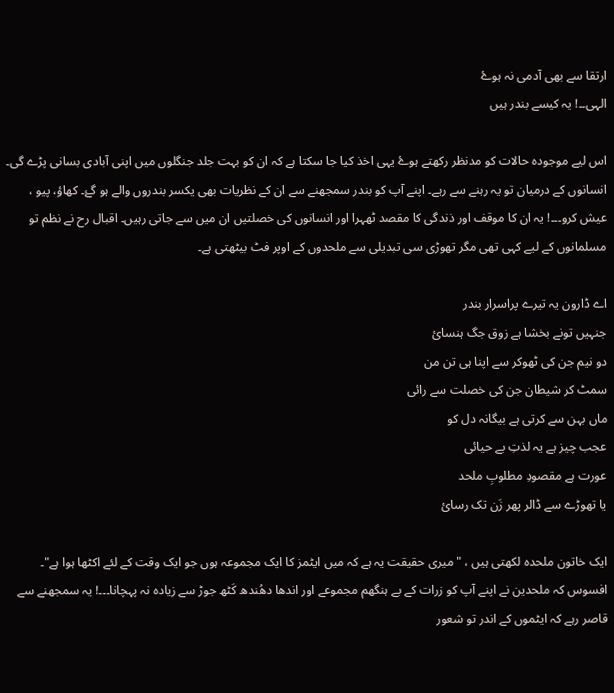ارتقا سے بھی آدمی نہ ہوۓ
الہی۔۔! یہ کیسے بندر ہیں

اس لیے موجودہ حالات کو مدنظر رکھتے ہوۓ یہی اخذ کیا جا سکتا ہے کہ ان کو بہت جلد جنگلوں میں اپنی آبادی بسانی پڑے گی۔ انسانوں کے درمیان تو یہ رہنے سے رہے۔ اپنے آپ کو بندر سمجھنے سے ان کے نظریات بھی یکسر بندروں والے ہو گۓ۔ کھاؤ، پیو ، عیش کرو۔۔۔! یہ ان کا موقف اور ذندگی کا مقصد ٹھہرا اور انسانوں کی خصلتیں ان میں سے جاتی رہیں۔ اقبال رح نے نظم تو مسلمانوں کے لیے کہی تھی مگر تھوڑی سی تبدیلی سے ملحدوں کے اوپر فٹ بیٹھتی ہے۔

اے ڈارون یہ تیرے پراسرار بندر
جنہیں تونے بخشا ہے زوق جگ ہنسائ
دو نیم جن کی ٹھوکر سے اپنا ہی تن من
سمٹ کر شیطان جن کی خصلت سے رائی
ماں بہن سے کرتی ہے بیگانہ دل کو
عجب چیز ہے یہ لذتِ بے حیائی
عورت ہے مقصودِ مطلوبِ ملحد
یا تھوڑے سے ڈالر پھر زَن تک رسائ

ایک خاتون ملحدہ لکھتی ہیں ، "میری حقیقت یہ ہے کہ میں ایٹمز کا ایک مجموعہ ہوں جو ایک وقت کے لئے اکٹھا ہوا ہے"۔ افسوس کہ ملحدین نے اپنے آپ کو زرات کے بے ہنگھم مجموعے اور اندھا دھُندھ کَٹھ جوڑ سے زیادہ نہ پہچانا۔۔۔! یہ سمجھنے سے قاصر رہے کہ ایٹموں کے اندر تو شعور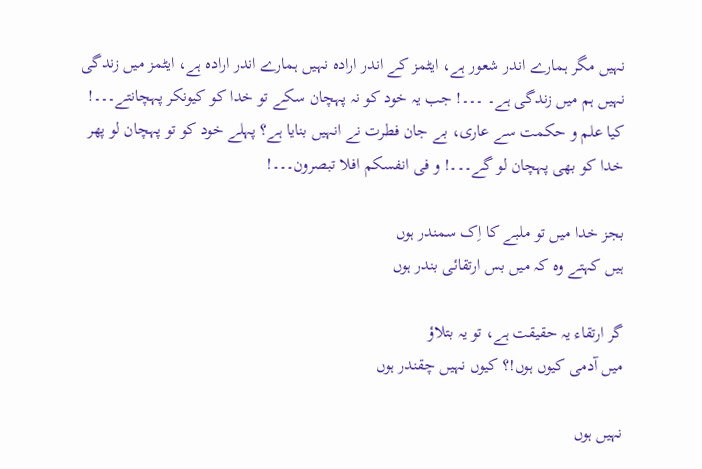نہیں مگر ہمارے اندر شعور ہے، ایٹمز کے اندر ارادہ نہیں ہمارے اندر ارادہ ہے، ایٹمز میں زندگی نہیں ہم میں زندگی ہے۔ ۔۔۔! جب یہ خود کو نہ پہچان سکے تو خدا کو کیونکر پہچانتے۔۔۔! کیا علم و حکمت سے عاری، بے جان فطرت نے انہیں بنایا ہے؟ پہلے خود کو تو پہچان لو پھر خدا کو بھی پہچان لو گے۔۔۔! و فی انفسکم افلا تبصرون۔۔۔!

بجز خدا میں تو ملبے کا اِک سمندر ہوں
ہیں کہتے وہ کہ میں بس ارتقائی بندر ہوں

گر ارتقاء یہ حقیقت ہے، تو یہ بتلاؤ
میں آدمی کیوں ہوں!؟ کیوں نہیں چقندر ہوں

نہیں ہوں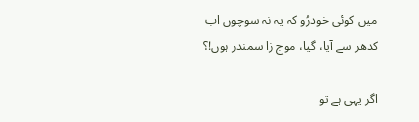میں کوئی خودرُو کہ یہ نہ سوچوں اب
کدھر سے آیا، گیا، موج زا سمندر ہوں!؟

اگر یہی ہے تو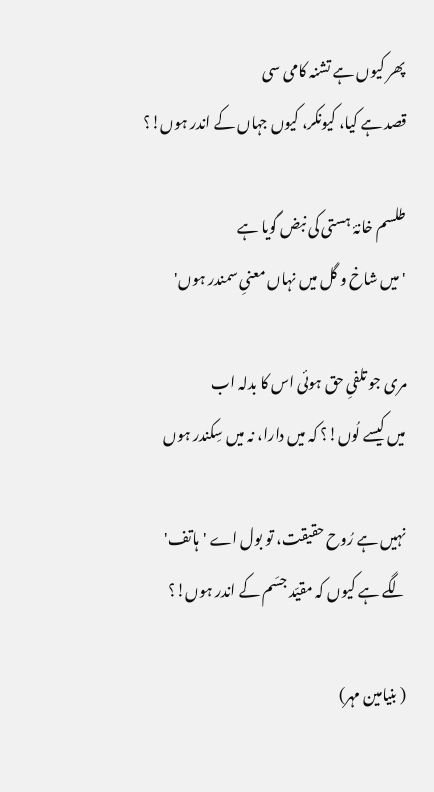پھر کیوں ہے تشنہ کامی سی
قصد ہے کیا، کیونکر، کیوں جہاں کے اندر ہوں!؟

طلسم خانۂ ہستی کی نبض گویا ہے
'میں شاخ و گل میں نہاں معنیِ سمندر ہوں'

مری جو تلفیِ حق ہوئی اس کا بدلہ اب
میں کیسے لُوں!؟ کہ میں دارا، نہ میں سِکندر ہوں

نہیں ہے رُوح حقیقت، تو بول اے 'ہاتف'
لگے ہے کیوں کہ مقیّد جسَم کے اندر ہوں!؟

( بنیامین مہر)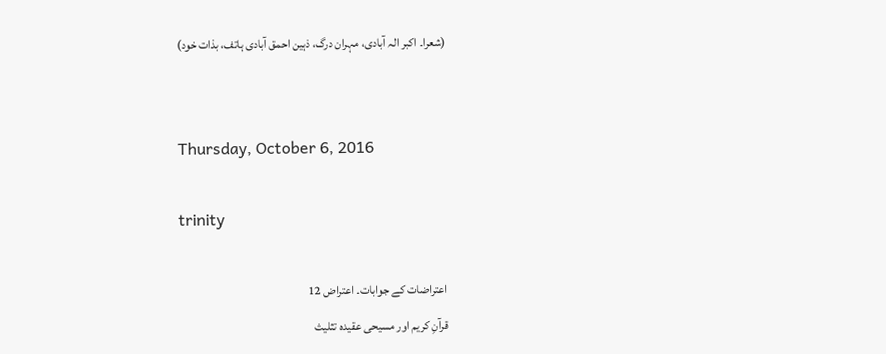(شعرا۔ اکبر الہ آبادی، مہران درگ، ذہین احمق آبادی ہاتف، بذات خود)


Thursday, October 6, 2016

trinity

اعتراضات کے جوابات۔ اعتراض 12
قرآنِ کریم اور مسیحی عقیدہ تثلیث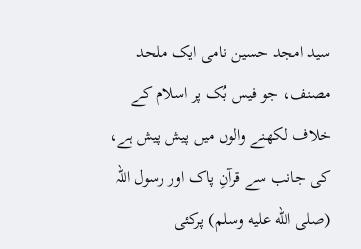سید امجد حسین نامی ایک ملحد مصنف، جو فیس بُک پر اسلام کے خلاف لکھنے والوں میں پیش پیش ہے، کی جانب سے قرآنِ پاک اور رسول اللہ (صلى الله عليه وسلم) پرکئی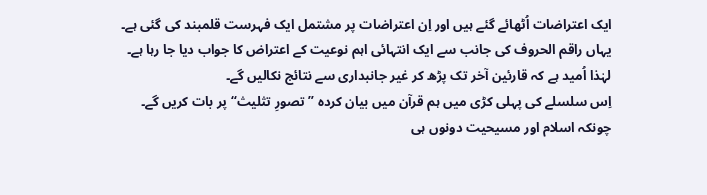ایک اعتراضات اُٹھائے گئے ہیں اور اِن اعتراضات پر مشتمل ایک فہرست قلمبند کی گئی ہے۔ یہاں راقم الحروف کی جانب سے ایک انتہائی اہم نوعیت کے اعتراض کا جواب دیا جا رہا ہے۔ لہٰذا اُمید ہے کہ قارئین آخر تک پڑھ کر غیر جانبداری سے نتائج نکالیں گے۔
اِس سلسلے کی پہلی کڑی میں ہم قرآن میں بیان کردہ ”تصورِ تثلیث“ پر بات کریں گے۔ چونکہ اسلام اور مسیحیت دونوں ہی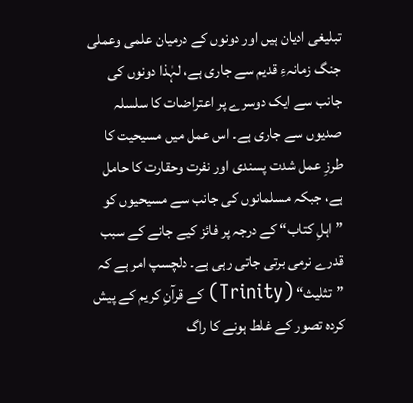تبلیغی ادیان ہیں اور دونوں کے درمیان علمی وعملی جنگ زمانہءِ قدیم سے جاری ہے، لہٰذا دونوں کی جانب سے ایک دوسرے پر اعتراضات کا سلسلہ صدیوں سے جاری ہے۔ اس عمل میں مسیحیت کا طرزِ عمل شدت پسندی اور نفرت وحقارت کا حامل ہے، جبکہ مسلمانوں کی جانب سے مسیحیوں کو ”اہلِ کتاب“ کے درجہ پر فائز کیے جانے کے سبب قدرے نرمی برتی جاتی رہی ہے۔ دلچسپ امر ہے کہ ”تثلیث“ (Trinity) کے قرآنِ کریم کے پیش کردہ تصور کے غلط ہونے کا راگ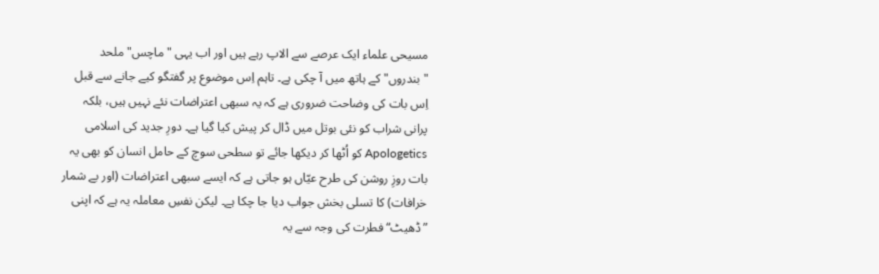مسیحی علماء ایک عرصے سے الاپ رہے ہیں اور اب یہی "ماچس" ملحد "بندروں" کے ہاتھ میں آ چکی ہے۔ تاہم اِس موضوع پر گفتگو کیے جانے سے قبل اِس بات کی وضاحت ضروری ہے کہ یہ سبھی اعتراضات نئے نہیں ہیں، بلکہ پرانی شراب کو نئی بوتل میں ڈال کر پیش کیا گیا ہے۔ دورِ جدید کی اسلامی Apologetics کو اُٹھا کر دیکھا جائے تو سطحی سوچ کے حامل انسان کو بھی یہ بات روزِ روشن کی طرح عیّاں ہو جاتی ہے کہ ایسے سبھی اعتراضات (اور بے شمار خرافات) کا تسلی بخش جواب دیا جا چکا ہے۔ لیکن نفسِ معاملہ یہ ہے کہ اپنی ”ڈھیٹ“ فطرت کی وجہ سے یہ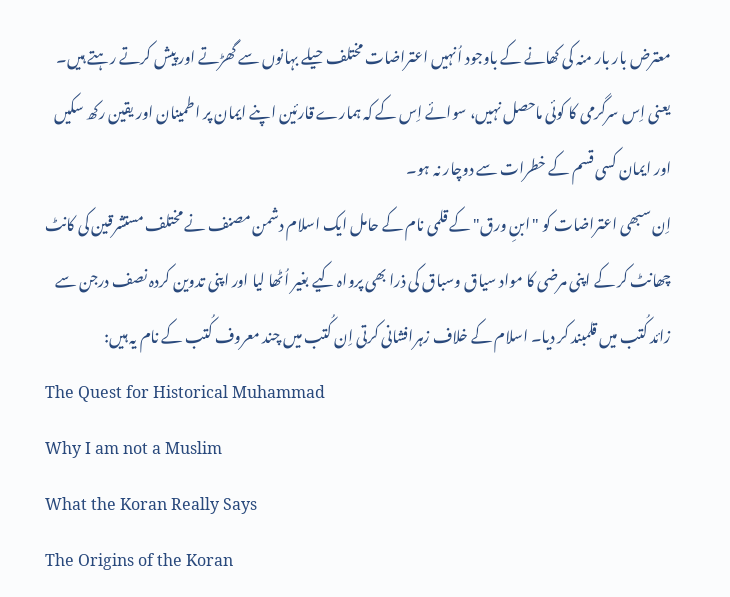معترض بار بار منہ کی کھانے کے باوجود اُنہیں اعتراضات مختلف حیلے بہانوں سے گھڑتے اور پیش کرتے رہتے ہیں۔ یعنی اِس سرگرمی کا کوئی ماحصل نہیں، سوائے اِس کے کہ ہمارے قارئین اپنے ایمان پر اطمینان اور یقین رکھ سکیں اور ایمان کسی قسم کے خطرات سے دوچار نہ ہو۔
اِن سبھی اعتراضات کو "ابنِ ورق" کے قلمی نام کے حامل ایک اسلام دشمن مصنف نے مختلف مستشرقین کی کانٹ چھانٹ کر کے اپنی مرضی کا مواد سیاق وسباق کی ذرا بھی پرواہ کیے بغیر اُٹھا لیا اور اپنی تدوین کردہ نصف درجن سے زائد کُتب میں قلمبند کر دیا۔ اسلام کے خلاف زہرافشانی کرتی اِن کُتب میں چند معروف کُتب کے نام یہ ہیں:
The Quest for Historical Muhammad
Why I am not a Muslim
What the Koran Really Says
The Origins of the Koran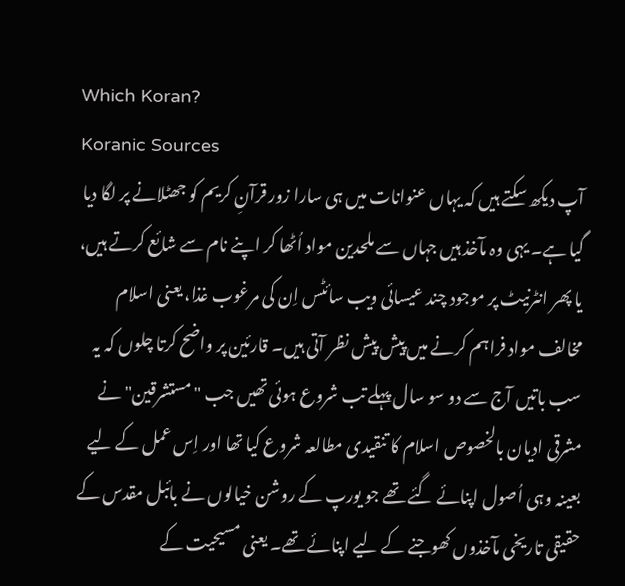Which Koran?
Koranic Sources
آپ دیکھ سکتے ہیں کہ یہاں عنوانات میں ہی سارا زور قرآنِ کریم کو جھٹلانے پر لگا دیا گیا ہے۔ یہی وہ مآخذ ہیں جہاں سے ملحدین مواد اُٹھا کر اپنے نام سے شائع کرتے ہیں، یا پھر انٹرنیٹ پر موجود چند عیسائی ویب سائٹس اِن کی مرغوب غذا، یعنی اسلام مخالف مواد فراہم کرنے میں پیش پیش نظر آتی ہیں۔ قارئین پر واضح کرتا چلوں کہ یہ سب باتیں آج سے دو سو سال پہلے تب شروع ہوئی تھیں جب "مستشرقین" نے مشرقی ادیان بالخصوص اسلام کا تنقیدی مطالعہ شروع کیا تھا اور اِس عمل کے لیے بعینہ وہی اُصول اپنائے گئے تھے جو یورپ کے روشن خیالوں نے بائبل مقدس کے حقیقی تاریخی مآخذوں کھوجنے کے لیے اپنائے تھے۔ یعنی مسیحیت کے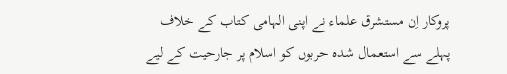پروکار اِن مستشرق علماء نے اپنی الہامی کتاب کے خلاف پہلے سے استعمال شدہ حربوں کو اسلام پر جارحیت کے لیے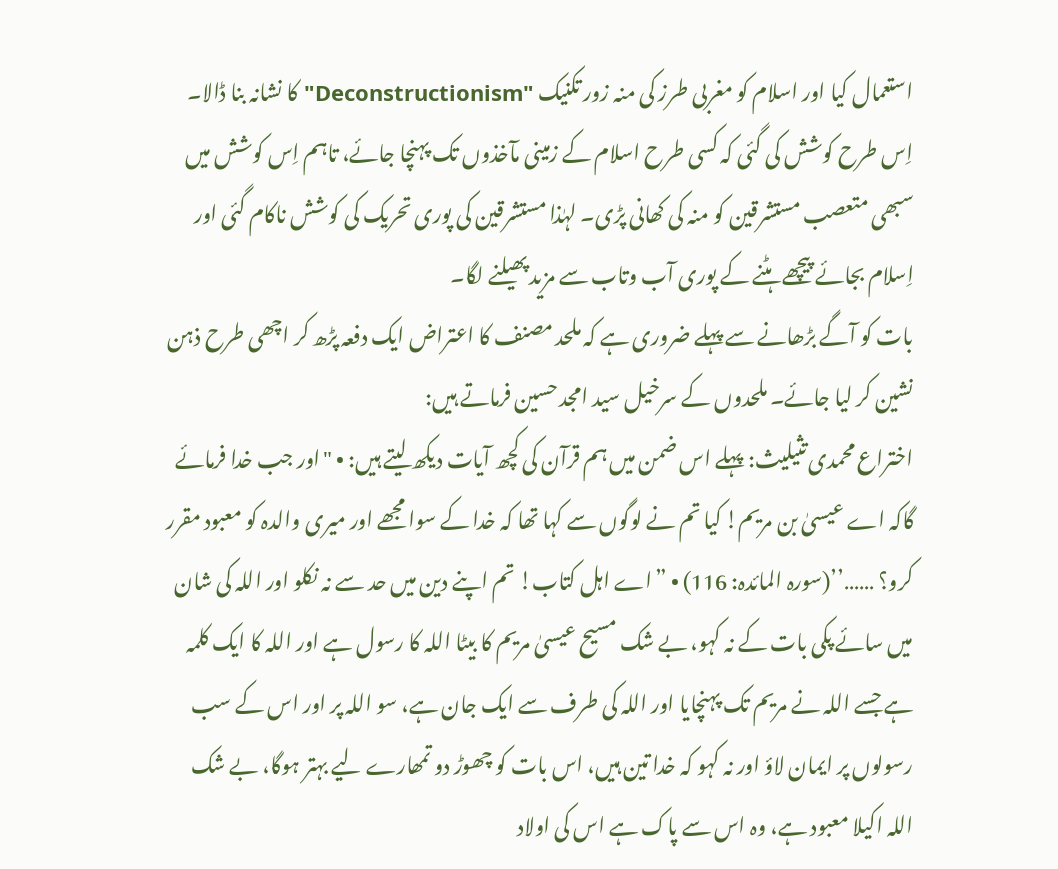استعمال کیا اور اسلام کو مغربی طرز کی منہ زور تکنیک "Deconstructionism" کا نشانہ بنا ڈالا۔ اِس طرح کوشش کی گئی کہ کسی طرح اسلام کے زمینی مآخذوں تک پہنچا جائے، تاہم اِس کوشش میں سبھی متعصب مستشرقین کو منہ کی کھانی پڑی۔ لہٰذا مستشرقین کی پوری تحریک کی کوشش ناکام گئی اور اِسلام بجائے پیچھے ہٹنے کے پوری آب وتاب سے مزید پھیلنے لگا۔
بات کو آگے بڑھانے سے پہلے ضروری ہے کہ ملحد مصنف کا اعتراض ایک دفعہ پڑھ کر اچھی طرح ذہن نشین کر لیا جائے۔ ملحدوں کے سرخیل سید امجد حسین فرماتے ہیں:
اختراع محمدی تثیلیث: پہلے اس ضمن میں ہم قرآن کی کچھ آیات دیکھ لیتے ہیں: • "اور جب خدا فرمائے گاکہ اے عیسیٰ بن مریم! کیا تم نے لوگوں سے کہا تھا کہ خدا کے سوا مجھے اور میری والدہ کو معبود مقرر کرو؟ ……’’(سورہ المائدہ: 116) • ”اے اہل کتاب! تم اپنے دین میں حد سے نہ نکلو اور اللہ کی شان میں سائے پکی بات کے نہ کہو، بے شک مسیح عیسیٰ مریم کا بیٹا اللہ کا رسول ہے اور اللہ کا ایک کلمہ ہے جسے اللہ نے مریم تک پہنچایا اور اللہ کی طرف سے ایک جان ہے، سو اللہ پر اور اس کے سب رسولوں پر ایمان لاؤ اور نہ کہو کہ خدا تین ہیں، اس بات کو چھوڑ دو تمھارے لیے بہتر ہوگا، بے شک اللہ اکیلا معبود ہے، وہ اس سے پاک ہے اس کی اولاد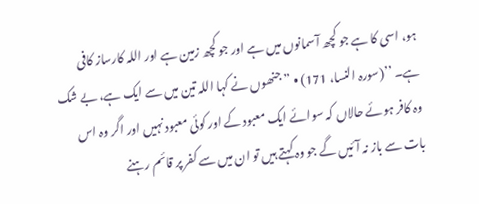ہو، اسی کا ہے جو کچھ آسمانوں میں ہے اور جو کچھ زمین ہے اور اللہ کارساز کافی ہے۔ ’’(سورہ النسا، 171) • ”جنھوں نے کہا اللہ تین میں سے ایک ہے، بے شک وہ کافر ہوئے حالاں کہ سوائے ایک معبود کے اور کوئی معبود نہیں اور اگر وہ اس بات سے باز نہ آئیں گے جو وہ کہتے ہیں تو ان میں سے کفر پر قائم رہنے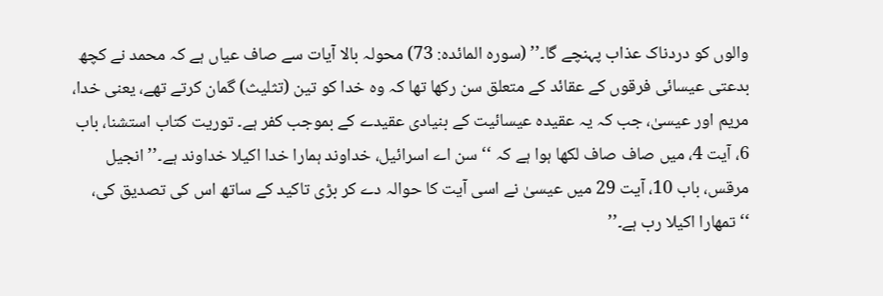والوں کو دردناک عذاب پہنچے گا۔’’ (سورہ المائدہ: 73) محولہ بالا آیات سے صاف عیاں ہے کہ محمد نے کچھ بدعتی عیسائی فرقوں کے عقائد کے متعلق سن رکھا تھا کہ وہ خدا کو تین (تثلیث) گمان کرتے تھے، یعنی خدا، مریم اور عیسیٰ، جب کہ یہ عقیدہ عیسائیت کے بنیادی عقیدے کے بموجب کفر ہے۔ توریت کتاب استشنا، باب 6، آیت 4، میں صاف صاف لکھا ہوا ہے کہ ‘‘سن اے اسرائیل، خداوند ہمارا خدا اکیلا خداوند ہے۔’’ انجیل مرقس، باب 10، آیت 29 میں عیسیٰ نے اسی آیت کا حوالہ دے کر بڑی تاکید کے ساتھ اس کی تصدیق کی، ‘‘تمھارا اکیلا رب ہے۔’’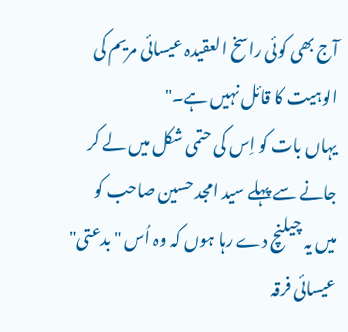آج بھی کوئی راسخ العقیدہ عیسائی مریم کی الوہیت کا قائل نہیں ہے۔"
یہاں بات کو اِس کی حتمی شکل میں لے کر جانے سے پہلے سید امجد حسین صاحب کو میں یہ چیلنچ دے رہا ہوں کہ وہ اُس "بدعتی" عیسائی فرقہ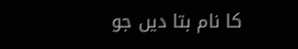کا نام بتا دیں جو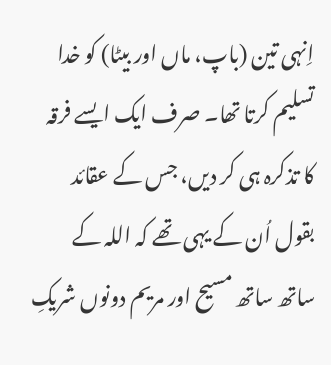اِنہی تین (باپ، ماں اور بیٹا) کو خدا تسلیم کرتا تھا۔ صرف ایک ایسے فرقہ کا تذکرہ ہی کر دیں، جس کے عقائد بقول اُن کے یہی تھے کہ اللہ کے ساتھ ساتھ مسیح اور مریم دونوں شریکِ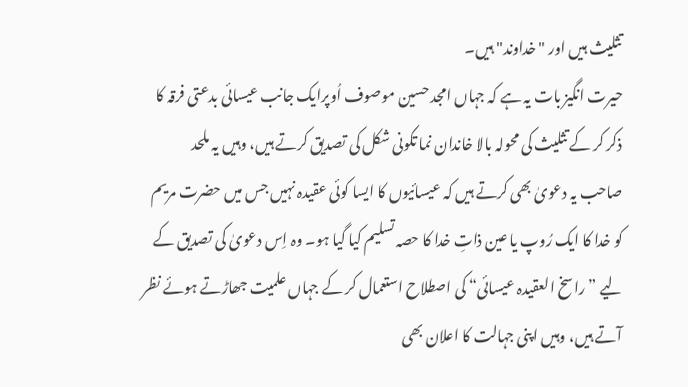تثلیث ہیں اور "خداوند" ہیں۔
حیرت انگیز بات یہ ہے کہ جہاں امجد حسین موصوف اُوپرایک جانب عیسائی بدعتی فرقہ کا ذکر کر کے تثلیث کی محولہ بالا خاندان نما تکونی شکل کی تصدیق کرتے ہیں، وہیں یہ ملحد صاحب یہ دعویٰ بھی کرتے ہیں کہ عیسائیوں کا ایسا کوئی عقیدہ نہیں جس میں حضرت مریم کو خدا کا ایک رُوپ یا عین ذاتِ خدا کا حصہ تسلیم کیا گیا ہو۔ وہ اِس دعویٰ کی تصدیق کے لیے ”راسخ العقیدہ عیسائی“ کی اصطلاح استعمال کر کے جہاں علمیت جھاڑتے ہوئے نظر آتے ہیں، وہیں اپنی جہالت کا اعلان بھی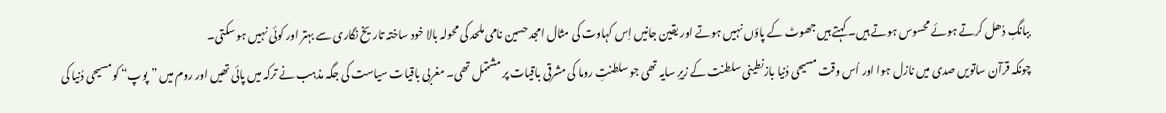ببانگِ دُھل کرتے ہوئے محسوس ہوتے ہیں۔ کہتے ہیں جھوٹ کے پاؤں نہیں ہوتے اور یقین جانیں اِس کہاوت کی مثال امجد حسین نامی ملحد کی محولہ بالا خود ساختہ تاریخ نگاری سے بہتر اور کوئی نہیں ہو سکتی۔
چونکہ قرآن ساتویں صدی میں نازل ہوا اور اُس وقت مسیحی دُنیا بازنطینی سلطنت کے زیرِ سایہ تھی جو سلطنتِ روما کی مشرقی باقیات پر مشتمل تھی۔ مغربی باقیات سیاست کی جگہ مذہب نے ترکہ میں پائی تھیں اور روم میں ”پوپ“ کو مسیحی دُنیا کی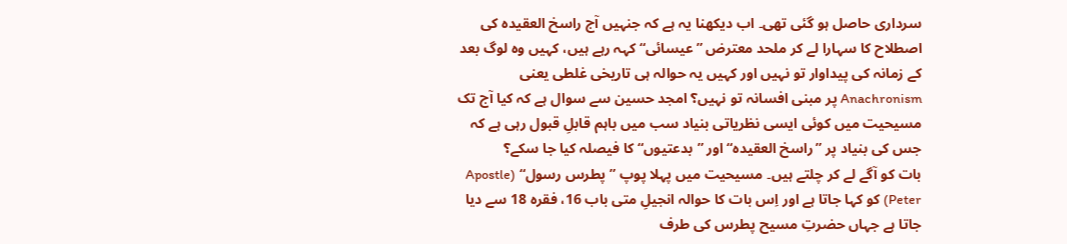سرداری حاصل ہو گئی تھی۔ اب دیکھنا یہ ہے کہ جنہیں آج راسخ العقیدہ کی اصطلاح کا سہارا لے کر ملحد معترض ”عیسائی“ کہہ رہے ہیں، کہیں وہ لوگ بعد کے زمانہ کی پیداوار تو نہیں اور کہیں یہ حوالہ ہی تاریخی غلطی یعنی Anachronism پر مبنی افسانہ تو نہیں؟ امجد حسین سے سوال ہے کہ کیا آج تک مسیحیت میں کوئی ایسی نظریاتی بنیاد سب میں باہم قابلِ قبول رہی ہے کہ جس کی بنیاد پر ”راسخ العقیدہ“ اور ”بدعتیوں“ کا فیصلہ کیا جا سکے؟
بات کو آگے لے کر چلتے ہیں۔ مسیحیت میں پہلا پوپ ”پطرس رسول“ (Apostle Peter) کو کہا جاتا ہے اور اِس بات کا حوالہ انجیلِ متی باب 16، فقرہ 18 سے دیا جاتا ہے جہاں حضرتِ مسیح پطرس کی طرف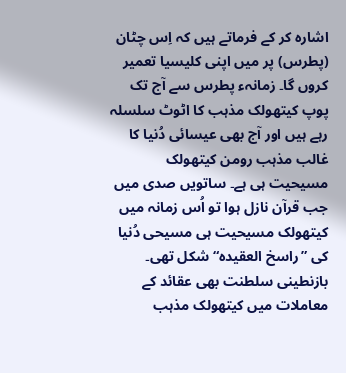اشارہ کر کے فرماتے ہیں کہ اِس چٹان (پطرس) پر میں اپنی کلیسیا تعمیر کروں گا۔ زمانہء پطرس سے آج تک پوپ کیتھولک مذہب کا اٹوٹ سلسلہ رہے ہیں اور آج بھی عیسائی دُنیا کا غالب مذہب رومن کیتھولک مسیحیت ہی ہے۔ ساتویں صدی میں جب قرآن نازل ہوا تو اُس زمانہ میں کیتھولک مسیحیت ہی مسیحی دُنیا کی ”راسخ العقیدہ“ شکل تھی۔ بازنطینی سلطنت بھی عقائد کے معاملات میں کیتھولک مذہب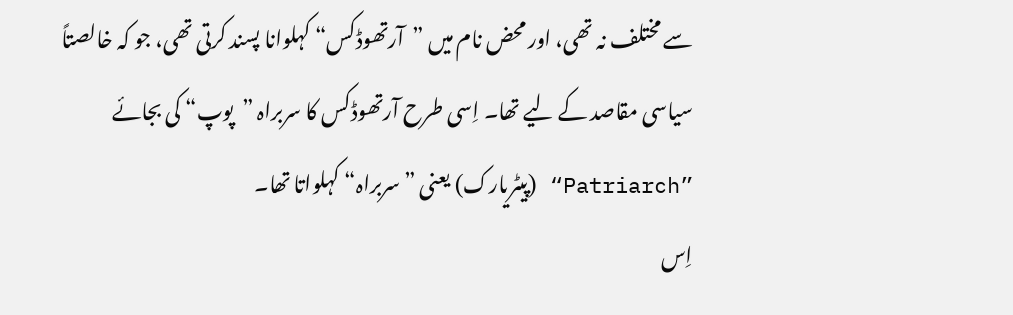سے مختلف نہ تھی، اور محض نام میں ”آرتھوڈکس“ کہلوانا پسند کرتی تھی، جو کہ خالصتاً سیاسی مقاصد کے لیے تھا۔ اِسی طرح آرتھوڈکس کا سربراہ ”پوپ“ کی بجائے ”Patriarch“ (پیٹریارک) یعنی ” سربراہ“ کہلواتا تھا۔
اِس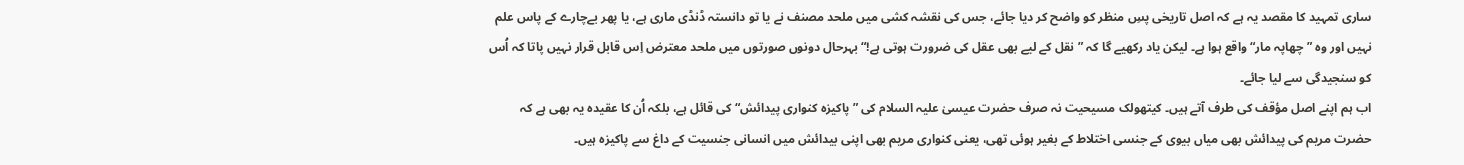ساری تمہید کا مقصد یہ ہے کہ اصل تاریخی پسِ منظر کو واضح کر دیا جائے، جس کی نقشہ کشی میں ملحد مصنف نے یا تو دانستہ ڈنڈی ماری ہے، یا پھر بےچارے کے پاس علم نہیں اور وہ ”چھاپہ مار“ واقع ہوا ہے۔ لیکن یاد رکھیے گا کہ ”نقل کے لیے بھی عقل کی ضرورت ہوتی ہے!“ بہرحال دونوں صورتوں میں ملحد معترض اِس قابل قرار نہیں پاتا کہ اُس کو سنجیدگی سے لیا جائے۔
اب ہم اپنے اصل مؤقف کی طرف آتے ہیں۔ کیتھولک مسیحیت نہ صرف حضرت عیسیٰ علیہ السلام کی ”پاکیزہ کنواری پیدائش“ کی قائل ہے، بلکہ اُن کا عقیدہ یہ بھی ہے کہ حضرت مریم کی پیدائش بھی میاں بیوی کے جنسی اختلاط کے بغیر ہوئی تھی، یعنی کنواری مریم بھی اپنی بیدائش میں انسانی جنسیت کے داغ سے پاکیزہ ہیں۔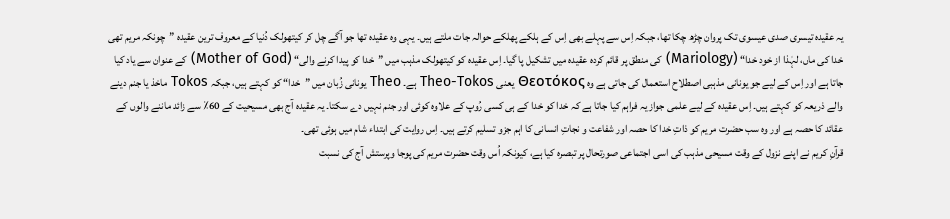یہ عقیدہ تیسری صدی عیسوی تک پروان چڑھ چکا تھا، جبکہ اِس سے پہلے بھی اِس کے ہلکے پھلکے حوالہ جات ملتے ہیں۔ یہی وہ عقیدہ تھا جو آگے چل کر کیتھولک دُنیا کے معروف ترین عقیدہ ”چونکہ مریم تھی خدا کی ماں، لہٰذا از خود خدا“ (Mariology) کی منطق پر قائم کردہ عقیدہ میں تشکیل پا گیا۔ اِس عقیدہ کو کیتھولک مذہب میں ”خدا کو پیدا کرنے والی“ (Mother of God) کے عنوان سے یاد کیا جاتا ہے اور اِس کے لیے جو یونانی مذہبی اصطلاح استعمال کی جاتی ہے وہ Θεοτόκος یعنی Theo-Tokos ہے۔ Theo یونانی زُبان میں ”خدا“ کو کہتے ہیں، جبکہ Tokos ماخذ یا جنم دینے والے ذریعہ کو کہتے ہیں۔ اِس عقیدہ کے لیے علمی جواز یہ فراہم کیا جاتا ہے کہ خدا کو خدا کے ہی کسی رُوپ کے علاوہ کوئی اور جنم نہیں دے سکتا۔ یہ عقیدہ آج بھی مسیحیت کے 60٪ سے زائد ماننے والوں کے عقائد کا حصہ ہے اور وہ سب حضرت مریم کو ذاتِ خدا کا حصہ اور شفاعت و نجاتِ انسانی کا اہم جزو تسلیم کرتے ہیں۔ اِس روایت کی ابتداء شام میں ہوئی تھی۔
قرآنِ کریم نے اپنے نزول کے وقت مسیحی مذہب کی اسی اجتماعی صورتحال پر تبصرہ کیا ہے، کیونکہ اُس وقت حضرت مریم کی پوجا وپرستش آج کی نسبت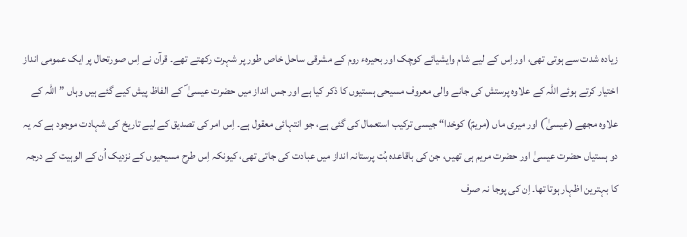زیادہ شدت سے ہوتی تھی، اور اِس کے لیے شام وایشیائے کوچک اور بحیرہء روم کے مشرقی ساحل خاص طور پر شہرت رکھتے تھے۔ قرآن نے اِس صورتحال پر ایک عمومی انداز اختیار کرتے ہوئے اللہ کے علاوہ پرستش کی جانے والی معروف مسیحی ہستیوں کا ذکر کیا ہے اور جس انداز میں حضرت عیسیٰ ؐ کے الفاظ پیش کیے گئے ہیں وہاں ”اللہ کے علاوہ مجھے (عیسیٰ ؑ) اور میری ماں (مریمؑ) کوخدا“ جیسی ترکیب استعمال کی گئی ہے، جو انتہائی معقول ہے۔ اِس امر کی تصدیق کے لیے تاریخ کی شہادت موجود ہے کہ یہ دو ہستیاں حضرت عیسیٰ اور حضرت مریم ہی تھیں، جن کی باقاعدہ بُت پرستانہ انداز میں عبادت کی جاتی تھی، کیونکہ اِس طرح مسیحیوں کے نزدیک اُن کے الوہیت کے درجہ کا بہترین اظہار ہوتا تھا۔ اِن کی پوجا نہ صرف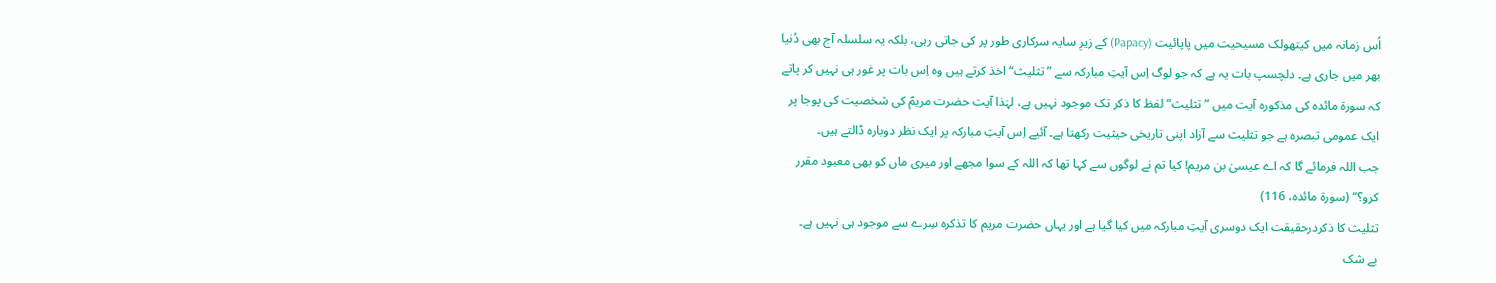اُس زمانہ میں کیتھولک مسیحیت میں پاپائیت (Papacy) کے زیرِ سایہ سرکاری طور پر کی جاتی رہی، بلکہ یہ سلسلہ آج بھی دُنیا بھر میں جاری ہے۔ دلچسپ بات یہ ہے کہ جو لوگ اِس آیتِ مبارکہ سے ”تثلیث“ اخذ کرتے ہیں وہ اِس بات پر غور ہی نہیں کر پاتے کہ سورۃ مائدہ کی مذکورہ آیت میں ”تثلیث“ لفظ کا ذکر تک موجود نہیں ہے، لہٰذا آیت حضرت مریمؑ کی شخصیت کی پوجا پر ایک عمومی تبصرہ ہے جو تثلیث سے آزاد اپنی تاریخی حیثیت رکھتا ہے۔ آئیے اِس آیتِ مبارکہ پر ایک نظر دوبارہ ڈالتے ہیں۔
جب اللہ فرمائے گا کہ اے عیسیٰ بن مریم! کیا تم نے لوگوں سے کہا تھا کہ اللہ کے سوا مجھے اور میری ماں کو بھی معبود مقرر کرو؟“ (سورۃ مائدہ، 116)
تثلیث کا ذکردرحقیقت ایک دوسری آیتِ مبارکہ میں کیا گیا ہے اور یہاں حضرت مریم کا تذکرہ سِرے سے موجود ہی نہیں ہے۔
بے شک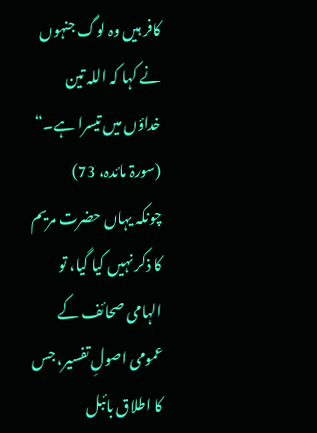کافر ہیں وہ لوگ جنہوں نے کہا کہ اللہ تین خداؤں میں تیسرا ہے۔“ (سورۃ مائدہ، 73)
چونکہ یہاں حضرت مریم کا ذکر نہیں کیا گیا، تو الہامی صحائف کے عمومی اصولِ تفسیر، جس کا اطلاق بائبل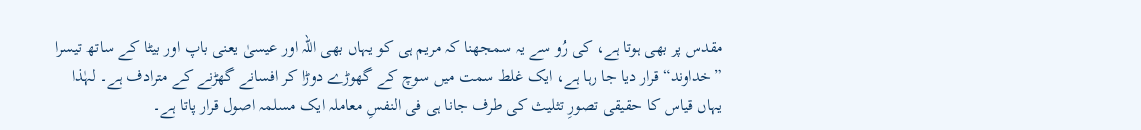مقدس پر بھی ہوتا ہے، کی رُو سے یہ سمجھنا کہ مریم ہی کو یہاں بھی اللہ اور عیسیٰ یعنی باپ اور بیٹا کے ساتھ تیسرا ”خداوند“ قرار دیا جا رہا ہے، ایک غلط سمت میں سوچ کے گھوڑے دوڑا کر افسانے گھڑنے کے مترادف ہے۔ لہٰذا یہاں قیاس کا حقیقی تصورِ تثلیث کی طرف جانا ہی فی النفسِ معاملہ ایک مسلمہ اصول قرار پاتا ہے۔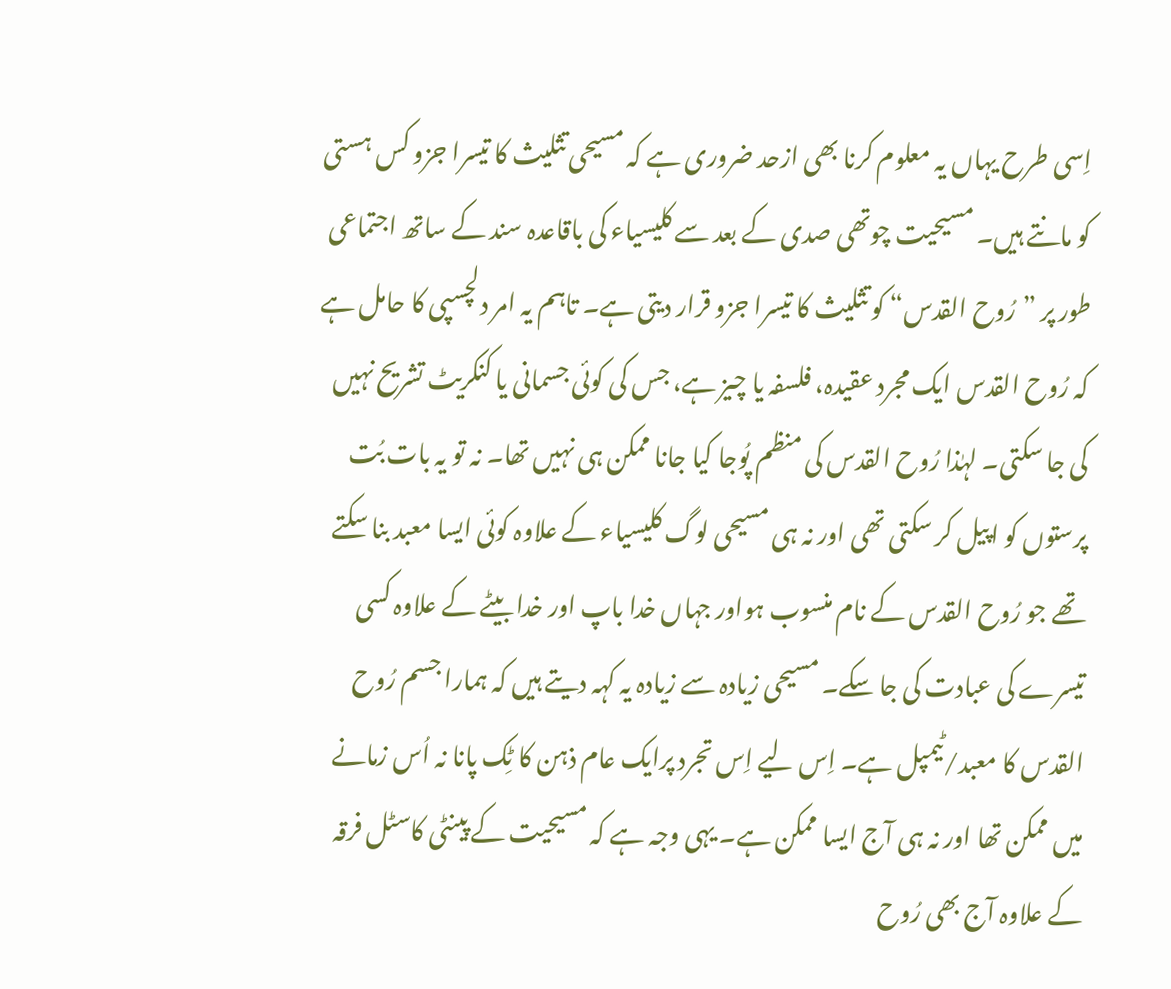اِسی طرح یہاں یہ معلوم کرنا بھی ازحد ضروری ہے کہ مسیحی تثلیث کا تیسرا جزو کس ہستی کو مانتے ہیں۔ مسیحیت چوتھی صدی کے بعد سے کلیسیاء کی باقاعدہ سند کے ساتھ اجتماعی طور پر ”رُوح القدس“ کو تثلیث کا تیسرا جزو قرار دیتی ہے۔ تاہم یہ امر دلچسپی کا حامل ہے کہ رُوح القدس ایک مجرد عقیدہ، فلسفہ یا چیز ہے، جس کی کوئی جسمانی یا کنکریٹ تشریح نہیں کی جا سکتی۔ لہٰذا رُوح القدس کی منظم پُوجا کیا جانا ممکن ہی نہیں تھا۔ نہ تو یہ بات بُت پرستوں کو اپیل کر سکتی تھی اور نہ ہی مسیحی لوگ کلیسیاء کے علاوہ کوئی ایسا معبد بنا سکتے تھے جو رُوح القدس کے نام منسوب ہواور جہاں خدا باپ اور خدا بیٹے کے علاوہ کسی تیسرے کی عبادت کی جا سکے۔ مسیحی زیادہ سے زیادہ یہ کہہ دیتے ہیں کہ ہمارا جسم رُوح القدس کا معبد/ٹیمپل ہے۔ اِس لیے اِس تجرد پرایک عام ذہن کا ٹِک پانا نہ اُس زمانے میں ممکن تھا اور نہ ہی آج ایسا ممکن ہے۔ یہی وجہ ہے کہ مسیحیت کے پینٹی کاسٹل فرقہ کے علاوہ آج بھی رُوح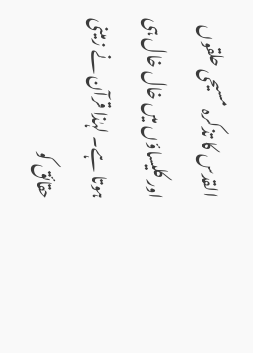القدس کا تذکرہ مسیحی حلقوں اور کلیساؤں میں خال خال ہی ہوتا ہے۔ لہٰذا قرآن نے زمینی حقائق کو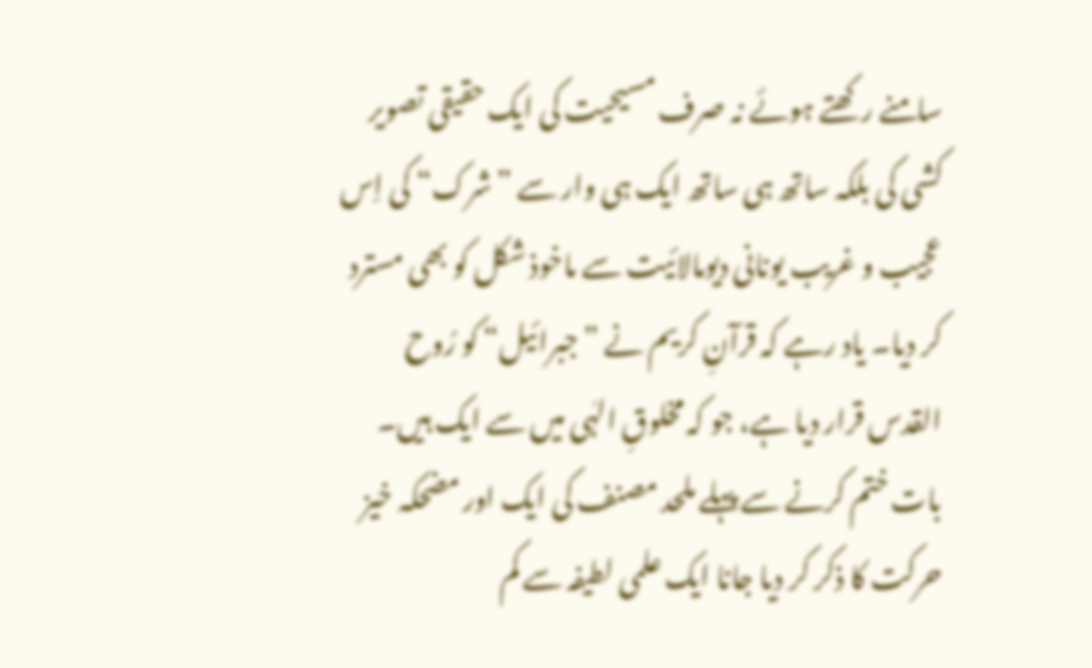سامنے رکھتے ہوئے نہ صرف مسیحیت کی ایک حقیقی تصویر کشی کی بلکہ ساتھ ہی ساتھ ایک ہی وار سے ”شرک“ کی اِس عجیب و غریب یونانی دیومالائیت سے ماخوذ شکل کو بھی مسترد کر دیا۔ یاد رہے کہ قرآنِ کریم نے ”جبرائیل“ کو رُوح القدس قرار دیا ہے، جو کہ مخلوقِ الہٰی میں سے ایک ہیں۔
بات ختم کرنے سے پہلے ملحد مصنف کی ایک اور مضحکہ خیز حرکت کا ذکر کر دیا جانا ایک علمی لطیفہ سے کم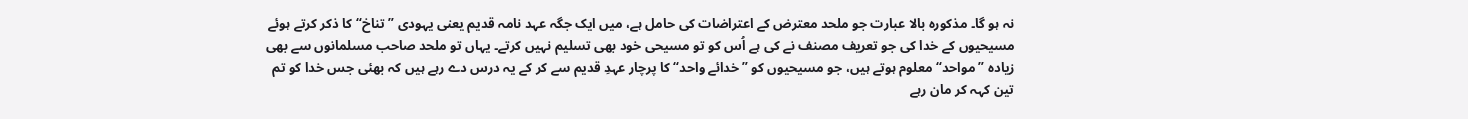نہ ہو گا۔ مذکورہ بالا عبارت جو ملحد معترض کے اعتراضات کی حامل ہے، میں ایک جگہ عہد نامہ قدیم یعنی یہودی ”تناخ“ کا ذکر کرتے ہوئے مسیحیوں کے خدا کی جو تعریف مصنف نے کی ہے اُس کو تو مسیحی خود بھی تسلیم نہیں کرتے۔ یہاں تو ملحد صاحب مسلمانوں سے بھی زیادہ ”مواحد“ معلوم ہوتے ہیں، جو مسیحیوں کو ”خدائے واحد“ کا پرچار عہدِ قدیم سے کر کے یہ درس دے رہے ہیں کہ بھئی جس خدا کو تم تین کہہ کر مان رہے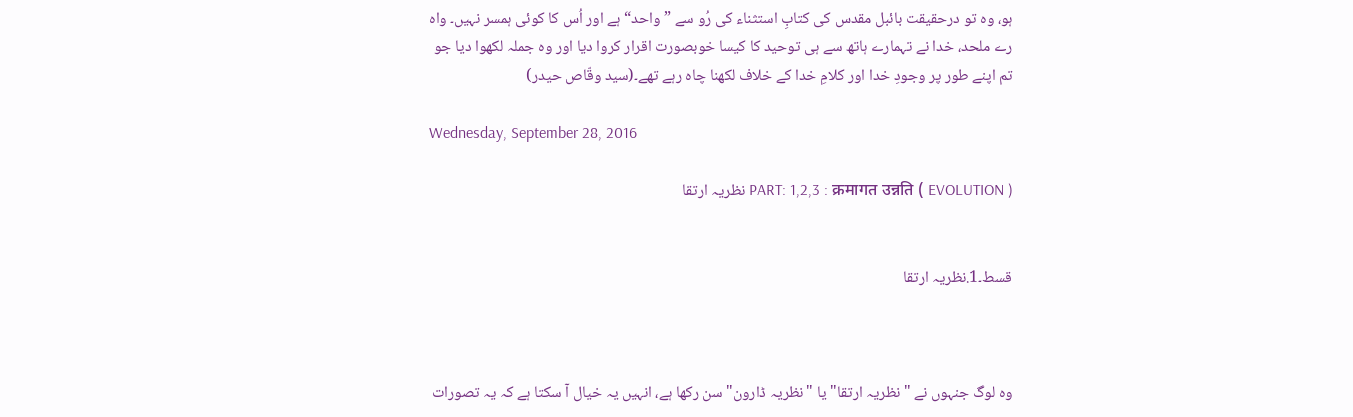ہو، وہ تو درحقیقت بائبل مقدس کی کتابِ استثناء کی رُو سے ”واحد“ ہے اور اُس کا کوئی ہمسر نہیں۔ واہ رے ملحد، خدا نے تہمارے ہاتھ سے ہی توحید کا کیسا خوبصورت اقرار کروا دیا اور وہ جملہ لکھوا دیا جو تم اپنے طور پر وجودِ خدا اور کلامِ خدا کے خلاف لکھنا چاہ رہے تھے۔(سید وقّاص حيدر)

Wednesday, September 28, 2016

PART: 1,2,3 : क्रमागत उन्नति ( EVOLUTION ) نظریہ ارتقا


قسط۔1.نظریہ ارتقا



وہ لوگ جنہوں نے " نظریہ ارتقا" یا "نظریہ ڈارون" سن رکھا ہے، انہیں یہ خیال آ سکتا ہے کہ یہ تصورات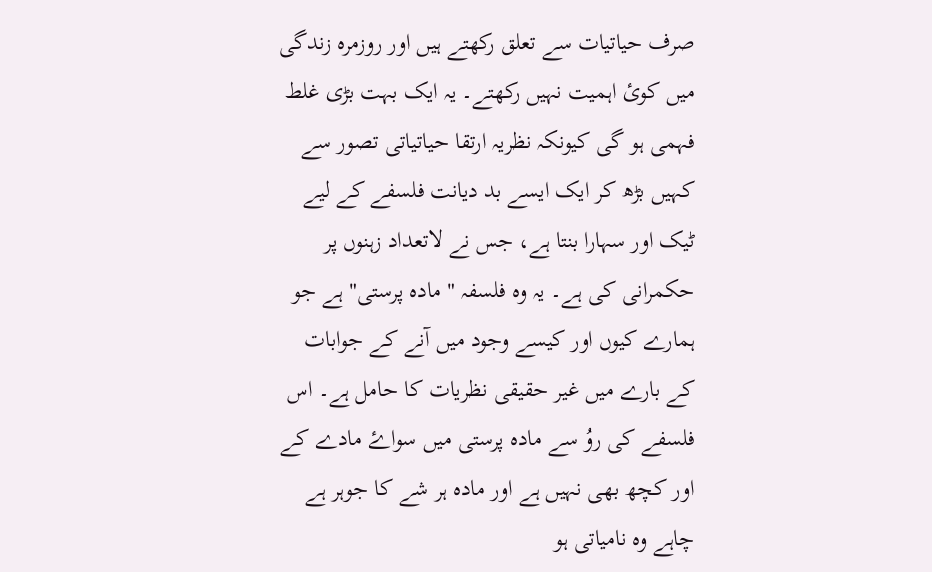صرف حیاتیات سے تعلق رکھتے ہیں اور روزمرہ زندگی میں کوئ اہمیت نہیں رکھتے۔ یہ ایک بہت بڑی غلط فہمی ہو گی کیونکہ نظریہ ارتقا حیاتیاتی تصور سے کہیں بڑھ کر ایک ایسے بد دیانت فلسفے کے لیے ٹیک اور سہارا بنتا ہے، جس نے لاتعداد زہنوں پر حکمرانی کی ہے۔ یہ وہ فلسفہ " مادہ پرستی" ہے جو ہمارے کیوں اور کیسے وجود میں آنے کے جوابات کے بارے میں غیر حقیقی نظریات کا حامل ہے۔ اس فلسفے کی روُ سے مادہ پرستی میں سواۓ مادے کے اور کچھ بھی نہیں ہے اور مادہ ہر شے کا جوہر ہے چاہے وہ نامیاتی ہو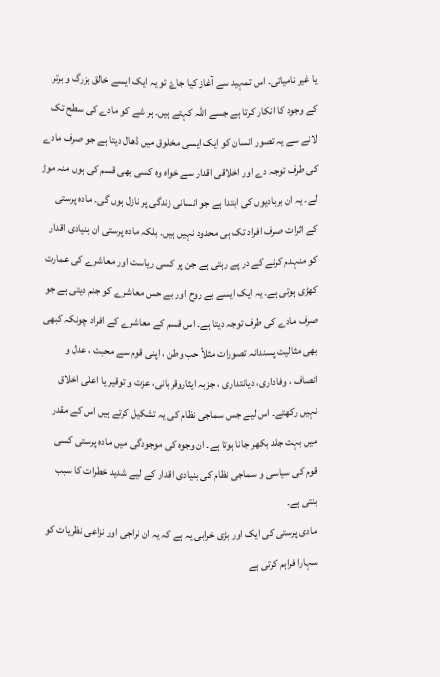یا غیر نامیاتی۔ اس تمہید سے آغاز کیا جاۓ تو یہ ایک ایسے خالق بزرگ و برتر کے وجود کا انکار کرتا ہے جسے اللہ کہتے ہیں۔ ہر شے کو مادے کی سطح تک لانے سے یہ تصور انسان کو ایک ایسی مخلوق میں ڈھال دیتا ہے جو صرف مادے کی طرف توجہ دے اور اخلاقی اقدار سے خواہ وہ کسی بھی قسم کی ہوں منہ موڑ لے۔ یہ ان بربادیوں کی ابتدا ہے جو انسانی زندگی پر نازل ہوں گی۔ مادہ پرستی کے اثرات صرف افراد تک ہی محدود نہیں ہیں۔ بلکہ مادہ پرستی ان بنیادی اقدار کو منہدم کرنے کے در پے رہتی ہے جن پر کسی ریاست اور معاشرے کی عمارت کھڑی ہوتی ہے۔ یہ ایک ایسے بے روح اور بے حس معاشرے کو جنم دیتی ہے جو صرف مادے کی طرف توجہ دیتا ہے۔ اس قسم کے معاشرے کے افراد چونکہ کبھی بھی مثالیت پسندانہ تصورات مثلاً حب وطن ، اپنی قوم سے محبت ، عدل و انصاف ، وفاداری، دیانتداری ، جزبہ ایثاروقربانی، عزت و توقیر یا اعلی اخلاق نہیں رکھتے۔ اس لیے جس سماجی نظام کی یہ تشکیل کرتے ہیں اس کے مقدر میں بہت جلد بکھر جانا ہوتا ہے۔ ان وجوہ کی موجودگی میں مادہ پرستی کسی قوم کی سیاسی و سماجی نظام کی بنیادی اقدار کے لیے شدید خطرات کا سبب بنتی ہے۔
مادی پرستی کی ایک اور بڑی خرابی یہ ہے کہ یہ ان نراجی اور نزاعی نظریات کو سہارا فراہم کرتی ہے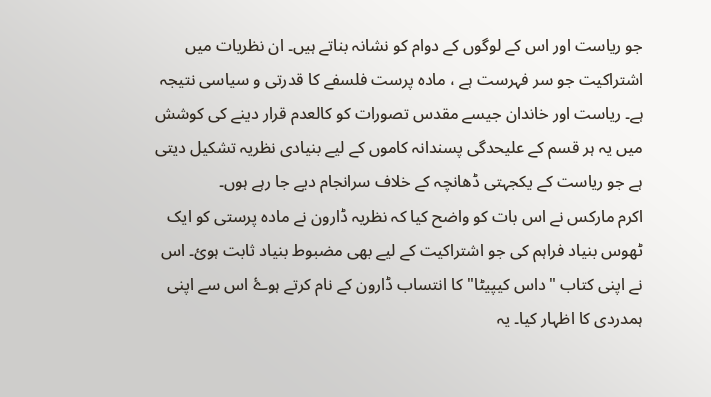جو ریاست اور اس کے لوگوں کے دوام کو نشانہ بناتے ہیں۔ ان نظریات میں اشتراکیت جو سر فہرست ہے ، مادہ پرست فلسفے کا قدرتی و سیاسی نتیجہ ہے۔ ریاست اور خاندان جیسے مقدس تصورات کو کالعدم قرار دینے کی کوشش میں یہ ہر قسم کے علیحدگی پسندانہ کاموں کے لیے بنیادی نظریہ تشکیل دیتی ہے جو ریاست کے یکجہتی ڈھانچہ کے خلاف سرانجام دیے جا رہے ہوں۔
اکرم مارکس نے اس بات کو واضح کیا کہ نظریہ ڈارون نے مادہ پرستی کو ایک ٹھوس بنیاد فراہم کی جو اشتراکیت کے لیے بھی مضبوط بنیاد ثابت ہوئ۔ اس نے اپنی کتاب "داس کیپیٹا" کا انتساب ڈارون کے نام کرتے ہوۓ اس سے اپنی ہمدردی کا اظہار کیا۔ یہ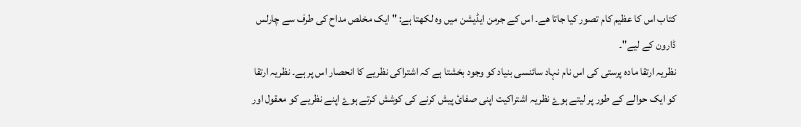کتاب اس کا عظیم کام تصور كيا جاتا هے۔ اس کے جرمن ایڈیشن میں وه لكھتا ہے: " ایک مخلص مداح کی طرف سے چارلس ڈارون کے لیے"۔
نظریہ ارتقا مادہ پرستی کی اس نام نہاد سائنسی بنیاد کو وجود بخشتا ہے کہ اشتراکی نظریے کا انحصار اس پر ہے۔ نظریہ ارتقا کو ایک حوالے کے طور پر لیتے ہوۓ نظریہ اشتراکیت اپنی صفائ پیش کرنے کی کوشش کرتے ہوۓ اپنے نظریے کو معقول اور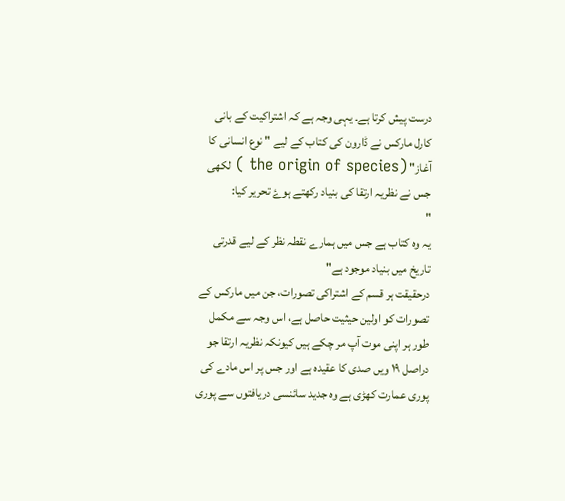درست پیش کرتا ہے۔ یہی وجہ ہے کہ اشتراکیت کے بانی کارل مارکس نے ڈارون کی کتاب کے لیے " نوع انسانی کا آغاز" (the origin of species ) لکھی جس نے نظریہ ارتقا کی بنیاد رکھتے ہوۓ تحریر کیا:
"
یہ وہ کتاب ہے جس میں ہمارے نقطہ نظر کے لیے قدرتی تاريخ میں بنیاد موجود ہے"
درحقیقت ہر قسم کے اشتراکی تصورات، جن میں مارکس کے تصورات کو اولین حیثیت حاصل ہے، اس وجہ سے مکمل طور ہر اپنی موت آپ مر چکے ہیں کیونکہ نظریہ ارتقا جو دراصل ۱۹ ویں صدی کا عقیدہ ہے اور جس پر اس مادے کی پوری عمارت کھڑی ہے وہ جدید سائنسی دریافتوں سے پوری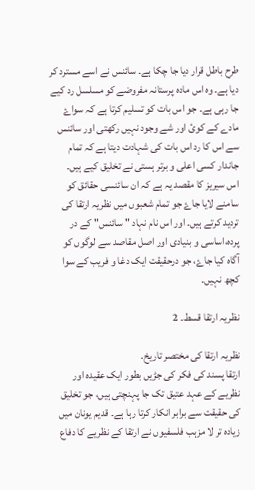طرح باطل قرار دیا جا چکا ہے۔ سائنس نے اسے مسترد کر دیا ہے۔ وہ اس مادہ پرستانہ مفروضے کو مسلسل رد کیے جا رہی ہے۔ جو اس بات کو تسلیم کرتا ہے کہ سواۓ مادے کے کوئ اور شے وجود نہیں رکھتی اور سائنس سے اس کا رد اس بات کی شہادت دیتا ہے کہ تمام جاندار کسی اعلی و برتر ہستی نے تخلیق کیے ہیں۔
اس سیریز کا مقصد یہ ہے کہ ان سائنسی حقائق کو سامنے لایا جاۓ جو تمام شعبوں میں نظریہ ارتقا کی تردید کرتے ہیں۔ اور اس نام نہاد " سائنس" کے در پردہ،اساسی و بنیادی اور اصل مقاصد سے لوگوں کو آگاہ کیا جاۓ، جو درحقیقت ایک دغا و فریب کے سوا کچھ نہیں۔

نظریہ ارتقا قسط۔ 2

نظریہ ارتقا کی مختصر تاریخ.
ارتقا پسند کی فکر کی جڑیں بطور ایک عقیدہ اور نظریے کے عہد عتیق تک جا پہنچتی ہیں، جو تخلیق کی حقیقت سے برابر انکار کرتا رہا ہے۔ قدیم یونان میں زیادہ تر لا مزہب فلسفیوں نے ارتقا کے نظریے کا دفاع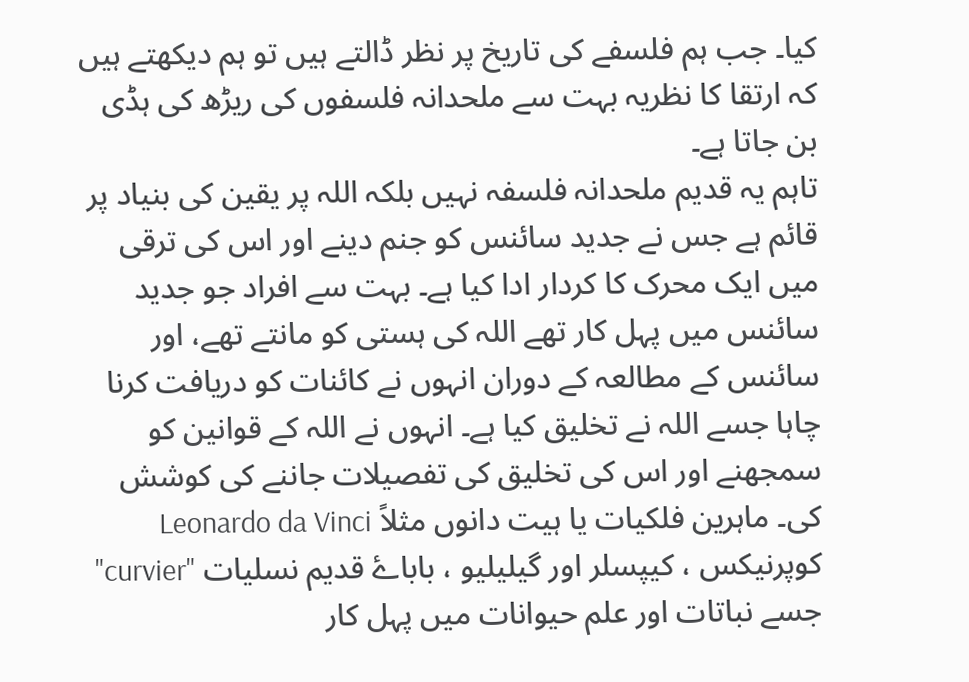کیا۔ جب ہم فلسفے کی تاريخ پر نظر ڈالتے ہیں تو ہم دیکھتے ہیں کہ ارتقا کا نظریہ بہت سے ملحدانہ فلسفوں کی ریڑھ کی ہڈی بن جاتا ہے۔
تاہم یہ قدیم ملحدانہ فلسفہ نہیں بلکہ اللہ پر یقین کی بنیاد پر قائم ہے جس نے جدید سائنس کو جنم دینے اور اس کی ترقی میں ایک محرک کا کردار ادا کیا ہے۔ بہت سے افراد جو جدید سائنس میں پہل کار تھے اللہ کی ہستی کو مانتے تھے، اور سائنس کے مطالعہ کے دوران انہوں نے کائنات کو دریافت کرنا چاہا جسے اللہ نے تخلیق کیا ہے۔ انہوں نے اللہ کے قوانین کو سمجھنے اور اس کی تخلیق کی تفصیلات جاننے کی کوشش کی۔ ماہرین فلکیات یا ہیت دانوں مثلاً Leonardo da Vinci کوپرنیکس ، کیپسلر اور گیلیلیو ، باباۓ قدیم نسلیات "curvier" جسے نباتات اور علم حیوانات میں پہل کار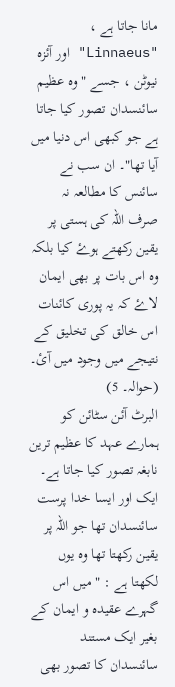مانا جاتا ہے ، "Linnaeus" اور آئزہ نیوٹن ، جسے " وہ عظیم سائنسدان تصور کیا جاتا ہے جو کبھی اس دنیا میں آیا تھا"۔ ان سب نے سائنس کا مطالعہ نہ صرف اللہ کی ہستی پر یقین رکھتے ہوۓ کیا بلکہ وہ اس بات پر بھی ایمان لاۓ کہ یہ پوری کائنات اس خالق کی تخلیق کے نتیجے میں وجود میں آئ۔ (حوالہ۔ 5)
البرٹ آئن سٹائن کو ہمارے عہد کا عظیم ترین نابغہ تصور کیا جاتا ہے۔ ایک اور ایسا خدا پرست سائنسدان تھا جو اللہ پر یقین رکھتا تھا وہ یوں لکھتا ہے : " میں اس گہرے عقیدہ و ایمان کے بغیر ایک مستند سائنسدان کا تصور بھی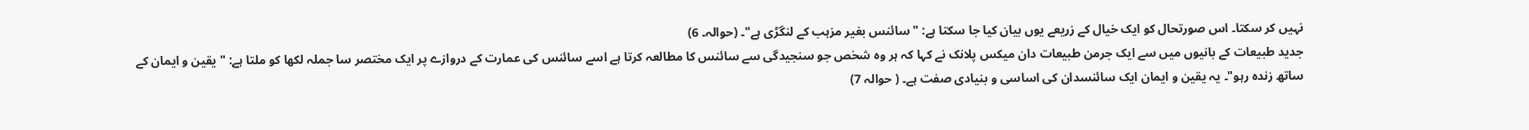نہیں کر سکتا۔ اس صورتحال کو ایک خیال کے زریعے یوں بیان کیا جا سکتا ہے: " سائنس بغیر مزہب کے لنگڑی ہے"۔ (حوالہ۔ 6)
جدید طبیعات کے بانیوں میں سے ایک جرمن طبیعات دان میکس پلانک نے کہا کہ ہر وہ شخص جو سنجیدگی سے سائنس کا مطالعہ کرتا ہے اسے سائنس کی عمارت کے دروازے پر ایک مختصر سا جملہ لکھا کو ملتا ہے: " یقین و ایمان کے ساتھ زندہ رہو"۔ یہ یقین و ایمان ایک سائنسدان کی اساسی و بنیادی صفت ہے۔ ( حوالہ 7)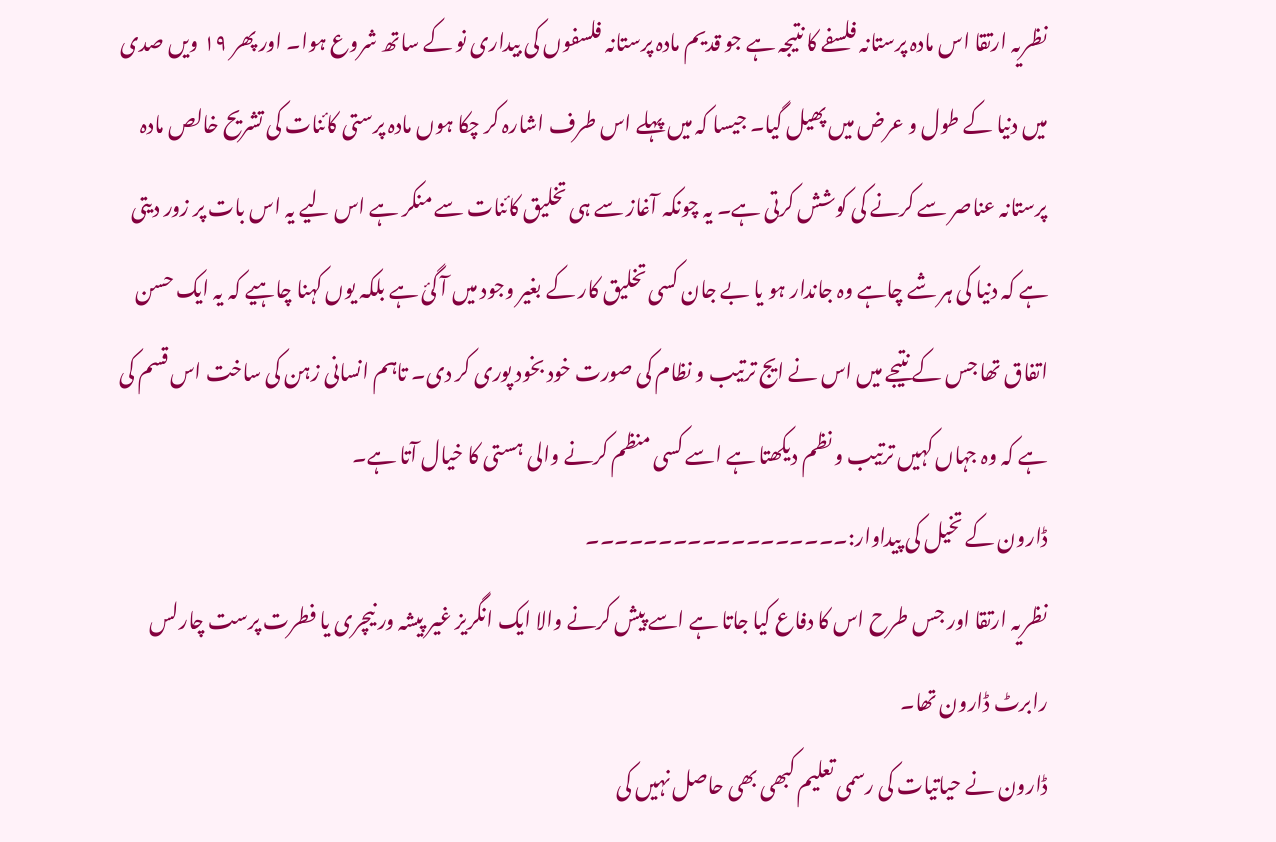نظریہ ارتقا اس مادہ پرستانہ فلسفے کا نتیجہ ہے جو قدیم مادہ پرستانہ فلسفوں کی بیداری نو کے ساتھ شروع ہوا۔ اور پھر ۱۹ ویں صدی میں دنیا کے طول و عرض میں پھیل گیا۔ جیسا کہ میں پہلے اس طرف اشارہ کر چکا ہوں مادہ پرستی کائنات کی تشریح خالص مادہ پرستانہ عناصر سے کرنے کی کوشش کرتی ہے۔ یہ چونکہ آغاز سے ہی تخلیق کائنات سے منکر ہے اس لیے یہ اس بات پر زور دیتی ہے کہ دنیا کی ہر شے چاہے وہ جاندار ہو یا بے جان کسی تخلیق کار کے بغیر وجود میں آ گئ ہے بلکہ یوں کہنا چاہیے کہ یہ ایک حسن اتفاق تھا جس کے نتیجے میں اس نے ایج ترتیب و نظام کی صورت خود بخود پوری کر دی۔ تاہم انسانی زہن کی ساخت اس قسم کی ہے کہ وہ جہاں کہیں ترتیب و نظم دیکھتا ہے اسے کسی منظم کرنے والی ہستی کا خیال آتا ہے۔
ڈارون کے تخیل کی پیداوار:۔۔۔۔۔۔۔۔۔۔۔۔۔۔۔۔۔۔
نظریہ ارتقا اور جس طرح اس کا دفاع کیا جاتا ہے اسے پیش کرنے والا ایک انگریز غیر پیشہ ور نیچری یا فطرت پرست چارلس رابرٹ ڈارون تھا۔
ڈارون نے حیاتیات کی رسمی تعلیم کبھی بھی حاصل نہیں کی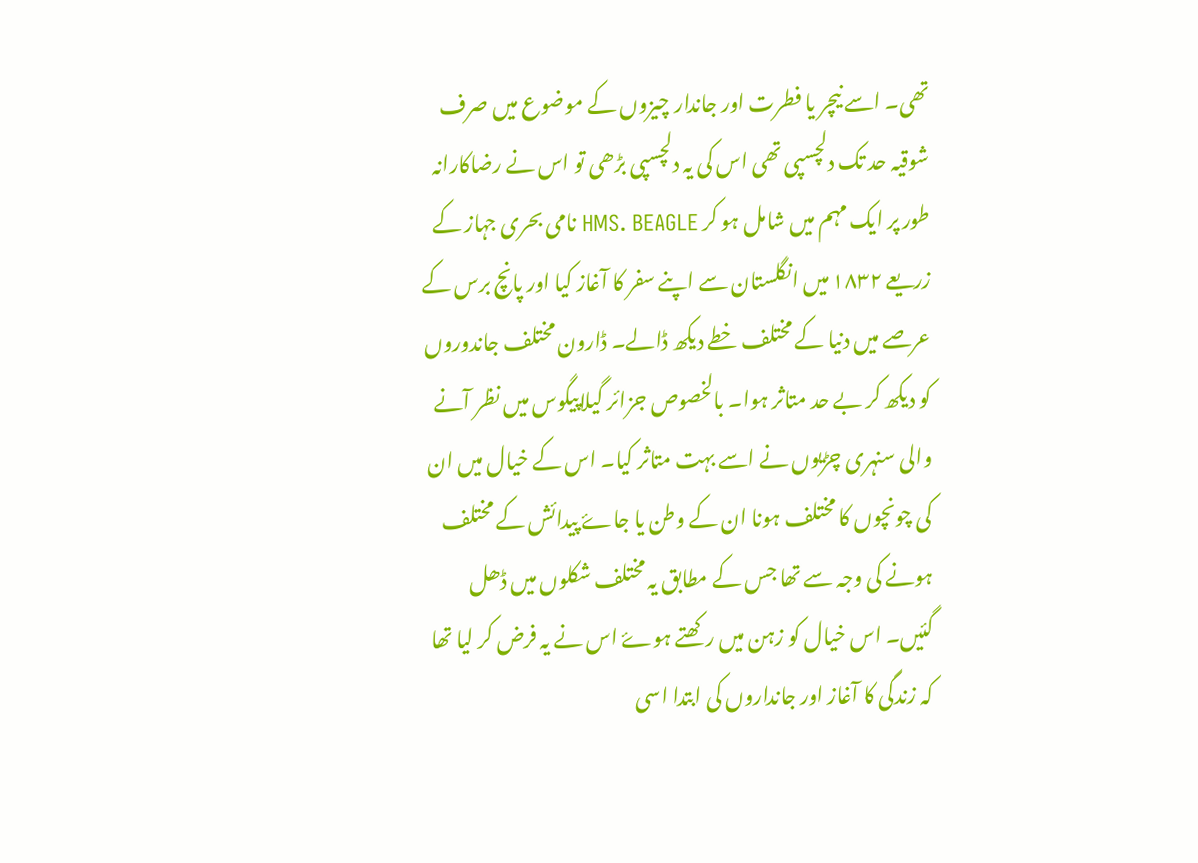تھی۔ اسے نیچر یا فطرت اور جاندار چیزوں کے موضوع میں صرف شوقیہ حد تک دلچسپی تھی اس کی یہ دلچسپی بڑھی تو اس نے رضاکارانہ طور پر ایک مہم میں شامل ہو کر HMS. BEAGLE نامی بحری جہاز کے زریعے ۱۸۳۲ میں انگلستان سے اپنے سفر کا آغاز کیا اور پانچ برس کے عرصے میں دنیا کے مختلف خطے دیکھ ڈالے۔ ڈارون مختلف جاندوروں کو دیکھ کر بے حد متاثر ہوا۔ بالخصوص جزائر گیلاپیگوس میں نظر آنے والی سنہری چڑیوں نے اسے بہت متاثر کیا۔ اس کے خیال میں ان کی چونچوں کا مختلف ہونا ان کے وطن یا جاۓ پیدائش کے مختلف ہونے کی وجہ سے تھا جس کے مطابق یہ مختلف شکلوں میں ڈھل گئیں۔ اس خیال کو زہن میں رکھتے ہوۓ اس نے یہ فرض کر لیا تھا کہ زندگی کا آغاز اور جانداروں کی ابتدا اسی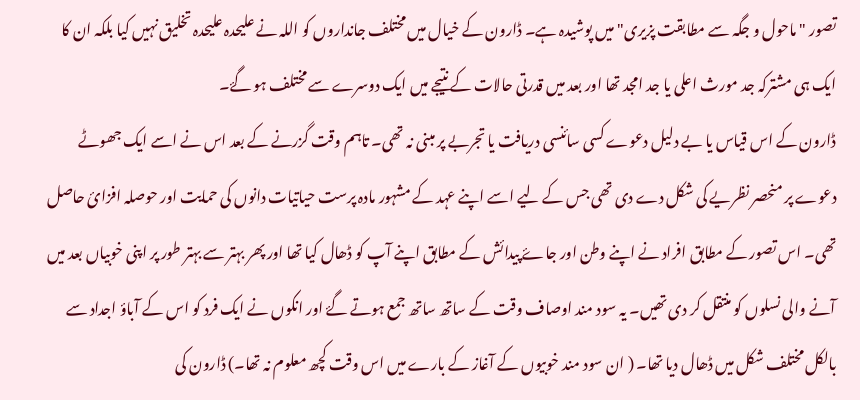تصور " ماحول و جگہ سے مطابقت پزیری" میں پوشیدہ ہے۔ ڈارون کے خیال میں مختلف جانداروں کو اللہ نے علیحدہ علیحدہ تخلیق نہیں کیا بلکہ ان کا ایک ہی مشترکہ جد مورث اعلی یا جد امجد تھا اور بعد میں قدرتی حالات کے نتیجے میں ایک دوسرے سے مختلف ہو گۓ۔
ڈارون کے اس قیاس یا بے دلیل دعوے کسی سائنسی دریافت یا تجربے پر مبنی نہ تھی۔ تاہم وقت گزرنے کے بعد اس نے اسے ایک جھوٹے دعوے پر منحصر نظریے کی شکل دے دی تھی جس کے لیے اسے اپنے عہد کے مشہور مادہ پرست حیاتیات دانوں کی حمایت اور حوصلہ افزائ حاصل تھی۔ اس تصور کے مطابق افراد نے اپنے وطن اور جاۓ پیدائش کے مطابق اپنے آپ کو ڈھال کیا تھا اور پھر بہتر سے بہتر طور پر اپنی خوبیاں بعد میں آنے والی نسلوں کو منتقل کر دی تھیں۔ یہ سود مند اوصاف وقت کے ساتھ ساتھ جمع ہوتے گۓ اور انکوں نے ایک فرد کو اس کے آباؤ اجداد سے بالکل مختلف شکل میں ڈھال دیا تھا۔ ( ان سود مند خوبیوں کے آغاز کے بارے میں اس وقت کچھ معلوم نہ تھا۔) ڈارون کی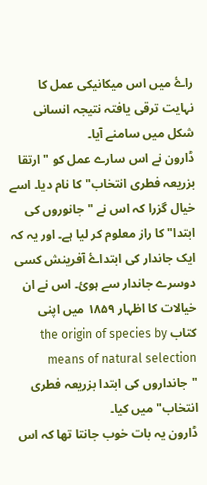راۓ میں اس میکانیکی عمل کا نہایت ترقی یافتہ نتیجہ انسانی شکل میں سامنے آیا۔
ڈارون نے اس سارے عمل کو " ارتقا بزریعہ فطری انتخاب" کا نام دیا۔ اسے خیال گزرا کہ اس نے " جانوروں کی ابتدا" کا راز معلوم کر لیا ہے۔ اور یہ کہ ایک جاندار کی ابتداۓ آفرینش کسی دوسرے جاندار سے ہوئ۔ اس نے ان خیالات کا اظہار ۱۸۵۹ میں اپنی کتاب the origin of species by means of natural selection "جانداروں کی ابتدا بزریعہ فطری انتخاب" میں کیا۔
ڈارون یہ بات خوب جانتا تھا کہ اس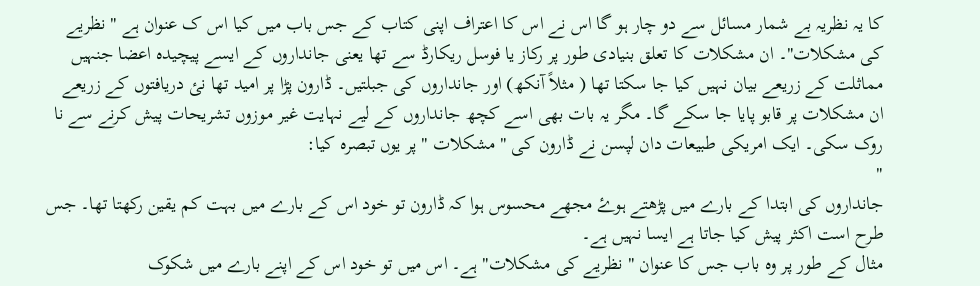کا یہ نظریہ بے شمار مسائل سے دو چار ہو گا اس نے اس کا اعتراف اپنی کتاب کے جس باب میں کیا اس ک عنوان ہے " نظریے کی مشکلات"۔ ان مشکلات کا تعلق بنیادی طور پر رکاز یا فوسل ریکارڈ سے تھا یعنی جانداروں کے ایسے پیچیدہ اعضا جنہیں مماثلت کے زریعے بیان نہیں کیا جا سکتا تھا ( مثلاً آنکھ) اور جانداروں کی جبلتیں۔ ڈارون پڑا پر امید تھا نئ دریافتوں کے زریعے ان مشکلات پر قابو پایا جا سکے گا۔ مگر یہ بات بھی اسے کچھ جانداروں کے لیے نہایت غیر موزوں تشریحات پیش کرنے سے نا روک سکی۔ ایک امریکی طبیعات دان لپسن نے ڈارون کی " مشکلات " پر یوں تبصرہ کیا:
"
جانداروں کی ابتدا کے بارے میں پڑھتے ہوۓ مجھے محسوس ہوا کہ ڈارون تو خود اس کے بارے میں بہت کم یقین رکھتا تھا۔ جس طرح است اکثر پیش کیا جاتا ہے ایسا نہیں ہے۔
مثال کے طور پر وہ باب جس کا عنوان " نظریے کی مشکلات" ہے۔ اس میں تو خود اس کے اپنے بارے میں شکوک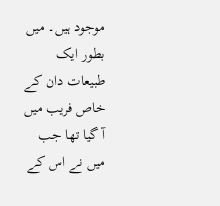موجود ہیں۔ میں بطور ایک طبیعات دان کے خاص فریب میں آ گیا تھا جب میں نے اس کے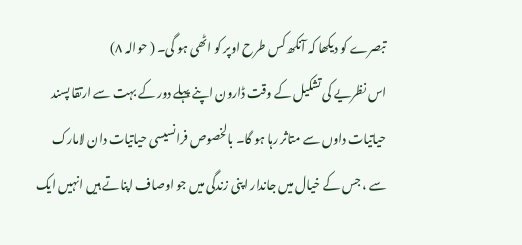تبصرے کو دیکھا کہ آنکھ کس طرح اوپر کو اٹھی ہو گی۔ ( حوالہ ۸)
اس نظریے کی تشکیل کے وقت ڈارون اپنے پہلے دور کے بہت سے ارتقا پسند حیاتیات داوں سے متاثر رہا ہو گا۔ بالخصوص فرانسیسی حیاتیات دان لامارک سے ، جس کے خیال میں جاندار اپنی زندگی میں جو اوصاف اپناتے ہیں انہیں ایک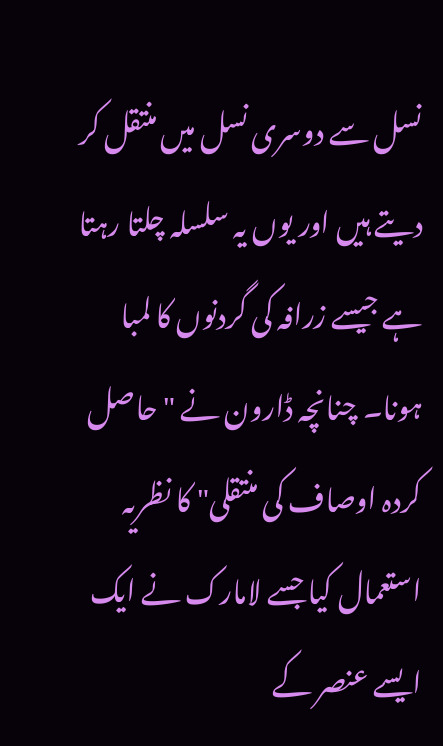نسل سے دوسری نسل میں منتقل کر دیتے ہیں اور یوں یہ سلسلہ چلتا رہتا ہے جیسے زرافہ کی گردنوں کا لمبا ہونا۔ چنانچہ ڈارون نے " حاصل کردہ اوصاف کی منتقلی" کا نظریہ استعمال کیا جسے لامارک نے ایک ایسے عنصر کے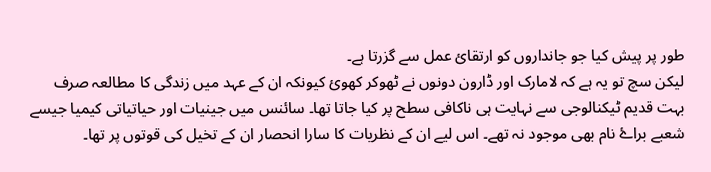طور پر پیش کیا جو جانداروں کو ارتقائ عمل سے گزرتا ہے۔
لیکن سچ تو یہ ہے کہ لامارک اور ڈارون دونوں نے ٹھوکر کھوئ کیونکہ ان کے عہد میں زندگی کا مطالعہ صرف بہت قدیم ٹیکنالوجی سے نہایت ہی ناکافی سطح پر کیا جاتا تھا۔ سائنس میں جینیات اور حیاتیاتی کیمیا جیسے شعبے براۓ نام بھی موجود نہ تھے۔ اس لیے ان کے نظریات کا سارا انحصار ان کے تخیل کی قوتوں پر تھا۔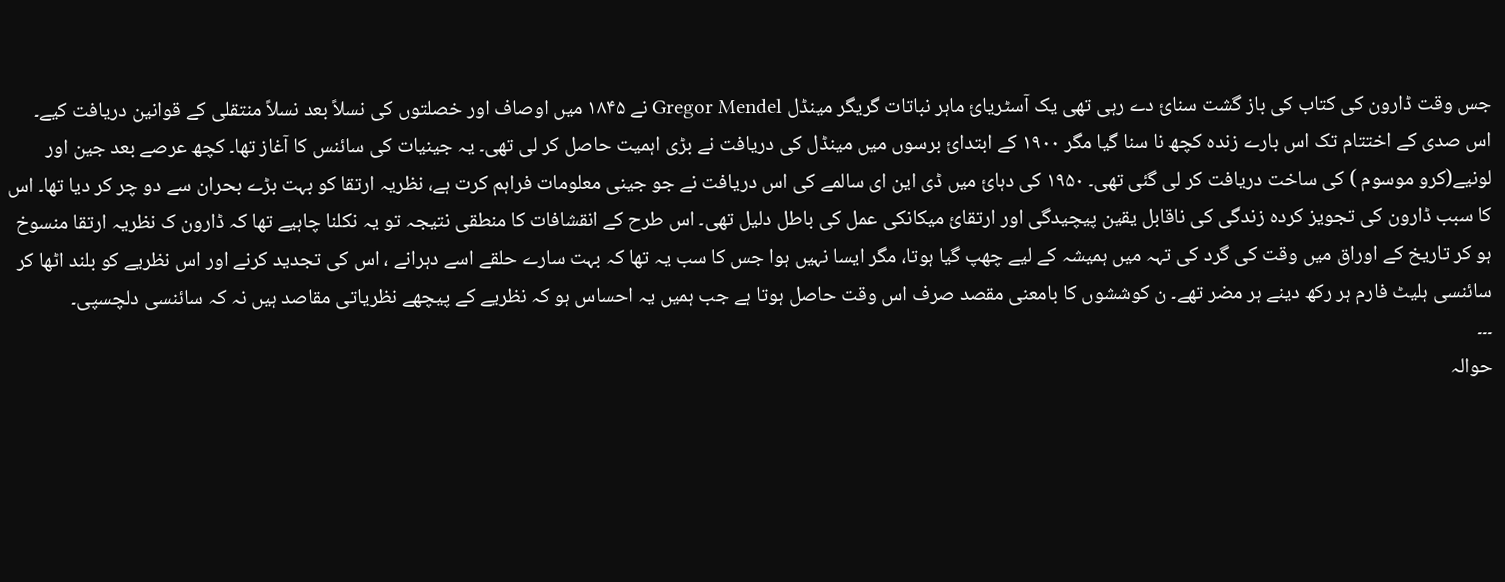جس وقت ڈارون کی کتاب کی باز گشت سنائ دے رہی تھی یک آسٹریائ ماہر نباتات گریگر مینڈل Gregor Mendel نے ۱۸۴۵ میں اوصاف اور خصلتوں کی نسلاً بعد نسلاً منتقلی کے قوانین دریافت کیے۔ اس صدی کے اختتام تک اس بارے زندہ کچھ نا سنا گیا مگر ۱۹۰۰ کے ابتدائ برسوں میں مینڈل کی دریافت نے بڑی اہمیت حاصل کر لی تھی۔ یہ جینیات کی سائنس کا آغاز تھا۔ کچھ عرصے بعد جین اور لونیے(کرو موسوم ) کی ساخت دریافت کر لی گئی تھی۔ ۱۹۵۰ کی دہائ میں ڈی این ای سالمے کی اس دریافت نے جو جینی معلومات فراہم کرت ہے، نظریہ ارتقا کو بہت بڑے بحران سے دو چر کر دیا تھا۔ اس کا سبب ڈارون کی تجویز کردہ زندگی کی ناقابل یقین پیچیدگی اور ارتقائ میکانکی عمل کی باطل دلیل تھی۔ اس طرح کے انقشافات کا منطقی نتیجہ تو یہ نکلنا چاہیے تھا کہ ڈارون ک نظریہ ارتقا منسوخ ہو کر تاریخ کے اوراق میں وقت کی گرد کی تہہ میں ہمیشہ کے لیے چھپ گیا ہوتا، مگر ایسا نہیں ہوا جس کا سب یہ تھا کہ بہت سارے حلقے اسے دہرانے ، اس کی تجدید کرنے اور اس نظریے کو بلند اٹھا کر سائنسی ہلیٹ فارم ہر رکھ دینے ہر مضر تھے۔ ن کوششوں کا بامعنی مقصد صرف اس وقت حاصل ہوتا ہے جب ہمیں یہ احساس ہو کہ نظریے کے پیچھے نظریاتی مقاصد ہیں نہ کہ سائنسی دلچسپی۔
۔۔۔
حوالہ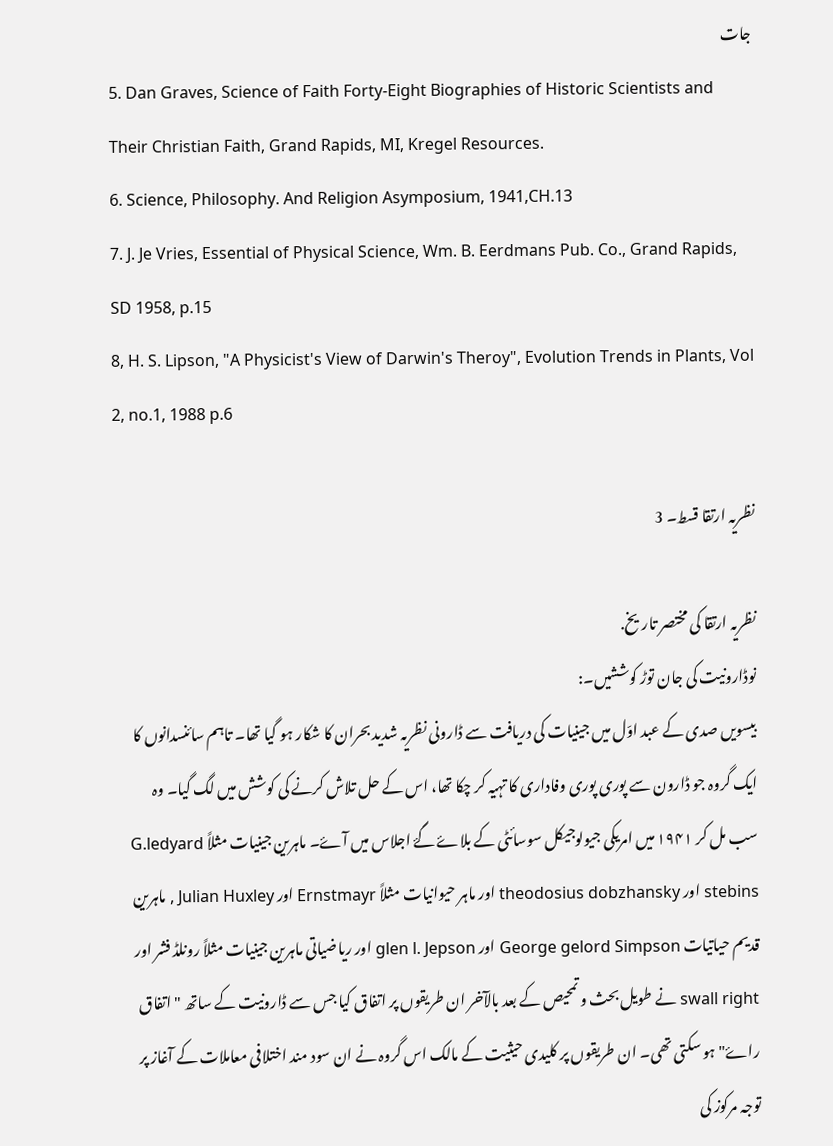جات
5. Dan Graves, Science of Faith Forty-Eight Biographies of Historic Scientists and Their Christian Faith, Grand Rapids, MI, Kregel Resources.
6. Science, Philosophy. And Religion Asymposium, 1941,CH.13
7. J. Je Vries, Essential of Physical Science, Wm. B. Eerdmans Pub. Co., Grand Rapids, SD 1958, p.15
8, H. S. Lipson, "A Physicist's View of Darwin's Theroy", Evolution Trends in Plants, Vol 2, no.1, 1988 p.6

نظریہ ارتقا قسط۔ 3

نظریہ ارتقا کی مختصر تاریخ.
نوڈارونیت کی جان توڑ کوششیں۔:
بیسویں صدی کے عبد اوّل میں جینیات کی دریافت سے ڈارونی نظریہ شدید بحران کا شکار ہو گیا تھا۔ تاہم سائنسدانوں کا ایک گروہ جو ڈارون سے پوری پوری وفاداری کا تہیہ کر چکا تھا، اس کے حل تلاش کرنے کی کوشش میں لگ گیا۔ وہ سب مل کر ۱۹۴۱ میں امریکی جیولوجیکل سوسائٹی کے بلاۓ گۓ اجلاس میں آۓ۔ ماہرین جینیات مثلاً G.ledyard stebins اور theodosius dobzhansky اور ماہر حیوانیات مثلاً Ernstmayr اور Julian Huxley , ماہرین قدیم حیاتیات George gelord Simpson اور glen l. Jepson اور ریاضیاتی ماہرین جینیات مثلاً رونلڈ فشر اور swall right نے طویل بحث و تمحيص کے بعد بالآخر ان طریقوں پر اتفاق کیا جس سے ڈارونیت کے ساتھ " اتفاق راۓ" ہو سکتی تھی۔ ان طریقوں پر کلیدی حيثیت کے مالک اس گروہ نے ان سود مند اختلافی معاملات کے آغاز پر توجہ مرکوز کی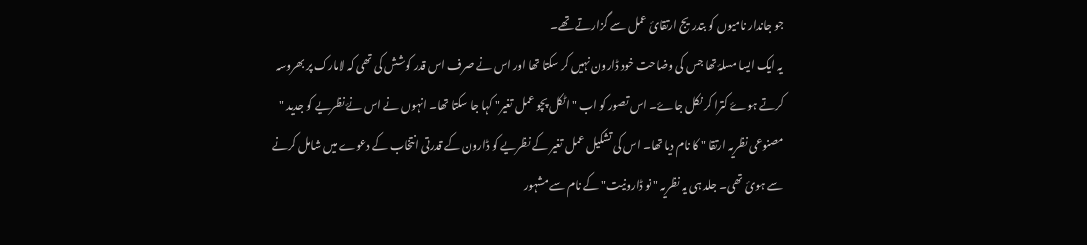جو جاندار نامیوں کو بتدریج ارتقائ عمل سے گزارتے تھے۔
یہ ایک ایسا مسلۂ تھا جس کی وضاحت خود ڈارون نہیں کر سکتا تھا اور اس نے صرف اس قدر کوشش کی تھی کہ لامارک پر بھروسہ کرتے ہوۓ کترا کر نکل جاۓ۔ اس تصور کو اب " اٹکل پچو عمل تغیر" کہا جا سکتا تھا۔ انہوں نے اس نۓ نظریے کو جدید " مصنوعی نظریہ ارتقا " کا نام دیا تھا۔ اس کی تشکیل عمل تغیر کے نظریے کو ڈارون کے قدرتی انتخاب کے دعوے میں شامل کرنے سے ہوئ تھی۔ جلد ہی یہ نظریہ " نو ڈارونیت" کے نام سے مشہور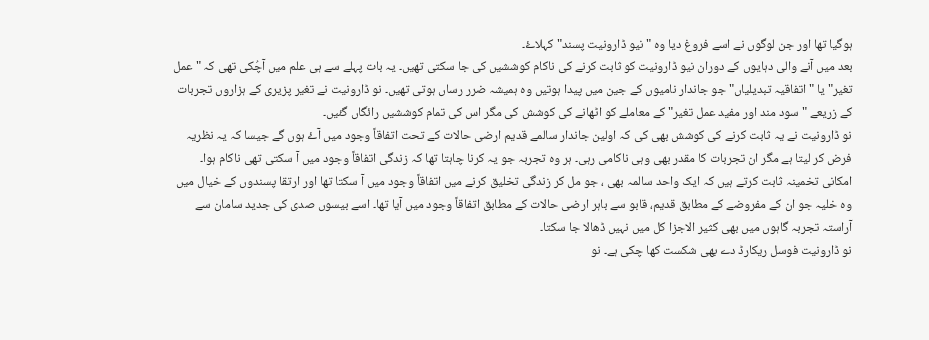ہوگیا تھا اور جن لوگوں نے اسے فروغ دیا وہ " نیو ڈارونیت پسند" کہلاۓ۔
بعد میں آنے والی دہایوں کے دوران نیو ڈارونیت کو ثابت کرنے کی ناکام کوششیں کی جا سکتی تھیں۔ یہ بات پہلے سے ہی علم میں آچُکی تھی کہ " عمل تغیر" یا " اتفاقیہ تبدیلیاں" جو جاندار نامیوں کے جین میں پیدا ہوتیں وہ ہمیشہ ضرر رساں ہوتی تھیں۔ نو ڈارونیت نے تغیر پزیری کے ہزاروں تجربات کے زریعے " سود مند اور مفید عمل تغیر" کے معاملے کو اٹھانے کی کوشش کی مگر اس کی تمام کوششیں رائگاں گئیں۔
نو ڈارونیت نے یہ ثابت کرنے کی کوشش بھی کی کہ اولین جاندار سالمے قدیم ارضی حالات کے تحت اتفاقاً وجود میں آۓ ہوں گے جیسا کہ یہ نظریہ فرض کر لیتا ہے مگر ان تجربات کا مقدر بھی وہی ناکامی رہی۔ ہر وہ تجربہ جو یہ کرنا چاہتا تھا کہ زندگی اتفاقاً وجود میں آ سکتی تھی ناکام ہوا۔ امکانی تخمینہ ثابت کرتے ہیں کہ ایک واحد سالمہ بھی ، جو مل کر زندگی تخلیق کرنے میں اتفاقاً وجود میں آ سکتا تھا اور ارتقا پسندوں کے خیال میں وہ خلیہ جو ان کے مفروضے کے مطابق قدیم، قابو سے باہر ارضی حالات کے مطابق اتفاقاً وجود میں آیا تھا۔ اسے بیسوں صدی کی جدید سامان سے آراستہ تجربہ گاہوں میں بھی کثیر الاجزا کل میں نہیں ڈھالا جا سکتا۔
نو ڈارونیت فوسل ریکارڈ دے بھی شکست کھا چکی ہے۔ نو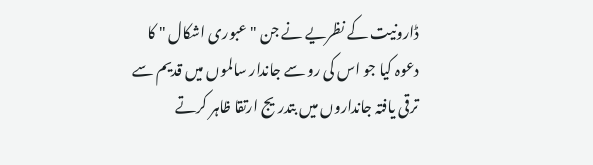ڈارونیت کے نظریے نے جن "عبوری اشکال " کا دعوہ کیا جو اس کی رو سے جاندار سالموں میں قدیم سے ترقی یافتہ جانداروں میں بتدریج ارتقا ظاہر کرتے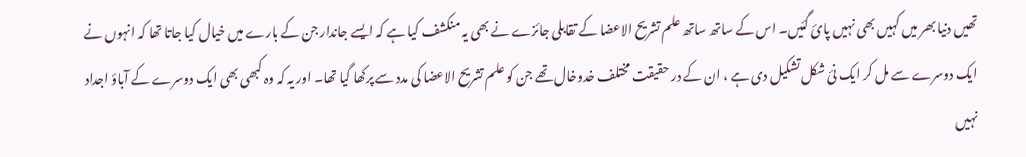تھیں دنیا بھر میں کہیں بھی نہیں پائ گئیں۔ اس کے ساتھ ساتھ علم تشریح الاعضا کے تقابلی جائزے نے بھی یہ منکشف کیا ہے کہ ایسے جاندار جن کے بارے میں خیال کیا جاتا تھا کہ انہوں نے ایک دوسرے سے مل کر ایک نئ شکل تشکیل دی ہے ، ان کے در حقیقت مختلف خدوخال تھے جن کو علم تشريح الاعضا کی مدد سے پرکھا گیا تھا۔ اور یہ کہ وہ کبھی بھی ایک دوسرے کے آباؤ اجداد نہیں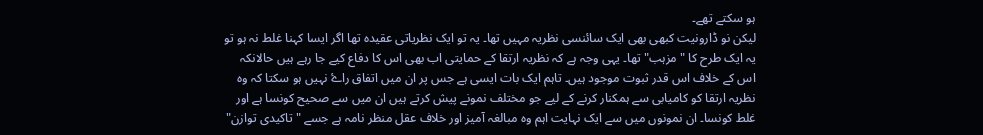ہو سکتے تھے۔
لیکن نو ڈارونیت کبھی بھی ایک سائنسی نظریہ مہیں تھا۔ یہ تو ایک نظریاتی عقیدہ تھا اگر ایسا کہنا غلط نہ ہو تو یہ ایک طرح کا " مزہب" تھا۔ یہی وجہ ہے کہ نظریہ ارتقا کے حمایتی اب بھی اس کا دفاع کیے جا رہے ہیں حالانکہ اس کے خلاف اس قدر ثبوت موجود ہیں۔ تاہم ایک بات ایسی ہے جس پر ان میں اتفاق راۓ نہیں ہو سکتا کہ وہ نظریہ ارتقا کو کامیابی سے ہمکنار کرنے کے لیے جو مختلف نمونے پیش کرتے ہیں ان میں سے صحیح کونسا ہے اور غلط کونسا۔ ان نمونوں میں سے ایک نہایت اہم وہ مبالغہ آمیز اور خلاف عقل منظر نامہ ہے جسے " تاکیدی توازن"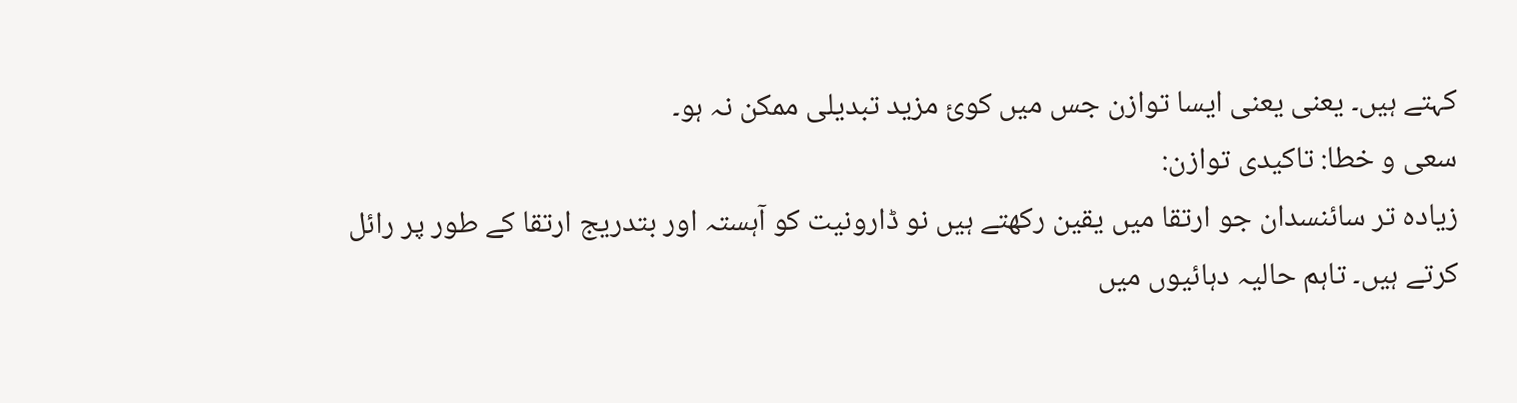کہتے ہیں۔ یعنی یعنی ایسا توازن جس میں کوئ مزید تبدیلی ممکن نہ ہو۔
سعی و خطا: تاکیدی توازن:
زیادہ تر سائنسدان جو ارتقا میں یقین رکھتے ہیں نو ڈارونیت کو آہستہ اور بتدریج ارتقا کے طور پر رائل کرتے ہیں۔ تاہم حالیہ دہائیوں میں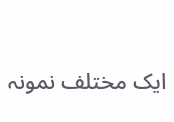ایک مختلف نمونہ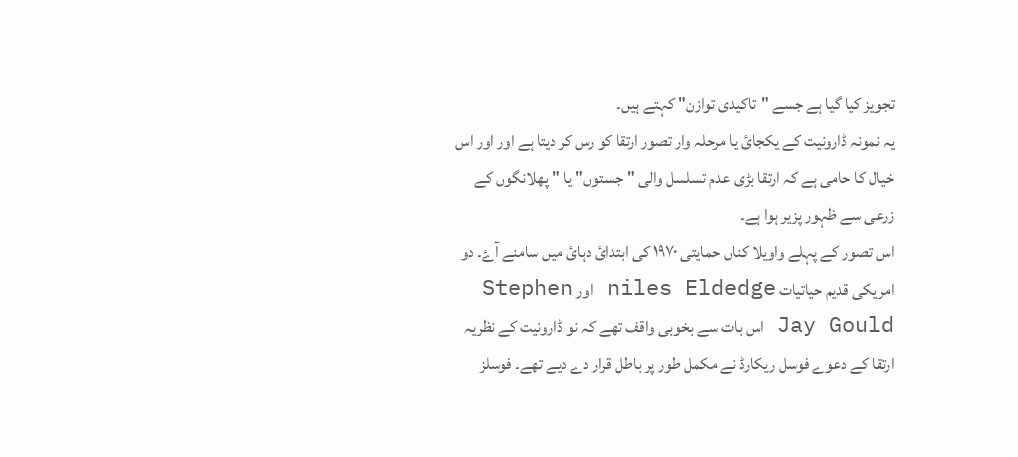تجویز کیا گیا ہے جسے "تاکیدی توازن" کہتے ہیں۔
یہ نمونہ ڈارونیت کے یکجائ یا مرحلہ وار تصور ارتقا کو رس کر دیتا ہے اور اور اس خیال کا حامی ہے کہ ارتقا بڑی عدم تسلسل والی " جستوں" یا " پھلانگوں کے زرعی سے ظہور پزیر ہوا ہے۔
اس تصور کے پہلے واویلا کناں حمایتی ۱۹۷۰ کی ابتدائ دہائ میں سامنے آۓ۔ دو امریکی قدیم حیاتیات niles Eldedge اور Stephen Jay Gould اس بات سے بخوبی واقف تھے کہ نو ڈارونیت کے نظریہ ارتقا کے دعوے فوسل ریکارڈ نے مکمل طور پر باطل قرار دے دیے تھے۔ فوسلز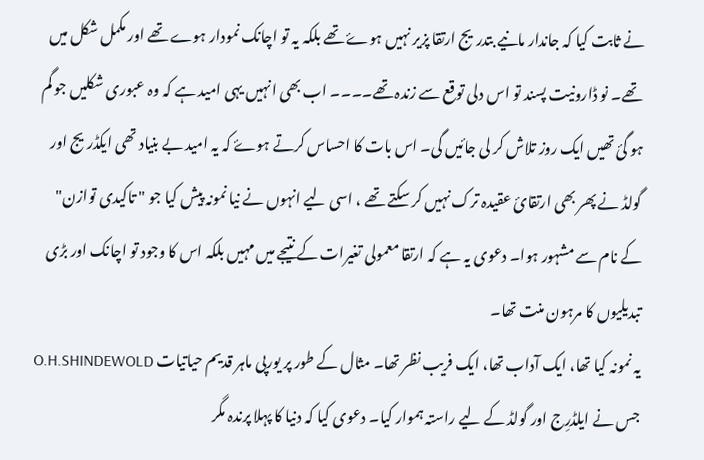نے ثابت کیا کہ جاندار مانیے بتدریج ارتقا پزیر نہیں ہوۓ تھے بلکہ یہ تو اچانک نمودار ہوے تھے اور مکمل شکل میں تھے۔ نو ڈارونیت پسند تو اس دلی توقع سے زندہ تھے۔۔۔۔ اب بھی انہیں یہی امید ہے کہ وہ عبوری شکلیں جو گم ہو گئ تھیں ایک روز تلاش کر لی جائیں گی۔ اس بات کا احساس کرتے ہوۓ کہ یہ امید بے بنیاد تھی ایکڈریج اور گولڈ نے پھر بھی ارتقائ عقیدہ ترک نہیں کر سکتے تھے ، اسی لیے انہوں نے نیا نمونہ پیش کیا جو " تاکیدی توازن" کے نام سے مشہور ہوا۔ دعوی یہ ہے کہ ارتقا معمولی تغیرات کے نتیجے میں مہیں بلکہ اس کا وجود تو اچانک اور بڑی تبدیلیوں کا مرہون منت تھا۔
یہ نمونہ کیا تھا، ایک آداب تھا، ایک فریب نظر تھا۔ مثال کے طور پر یورپی ماہر قدیم حیاتیات O.H.SHINDEWOLD جس نے ایلڈرِج اور گولڈ کے لیے راستہ ہموار کیا۔ دعوی کیا کہ دنیا کا پہلا پرندہ مگر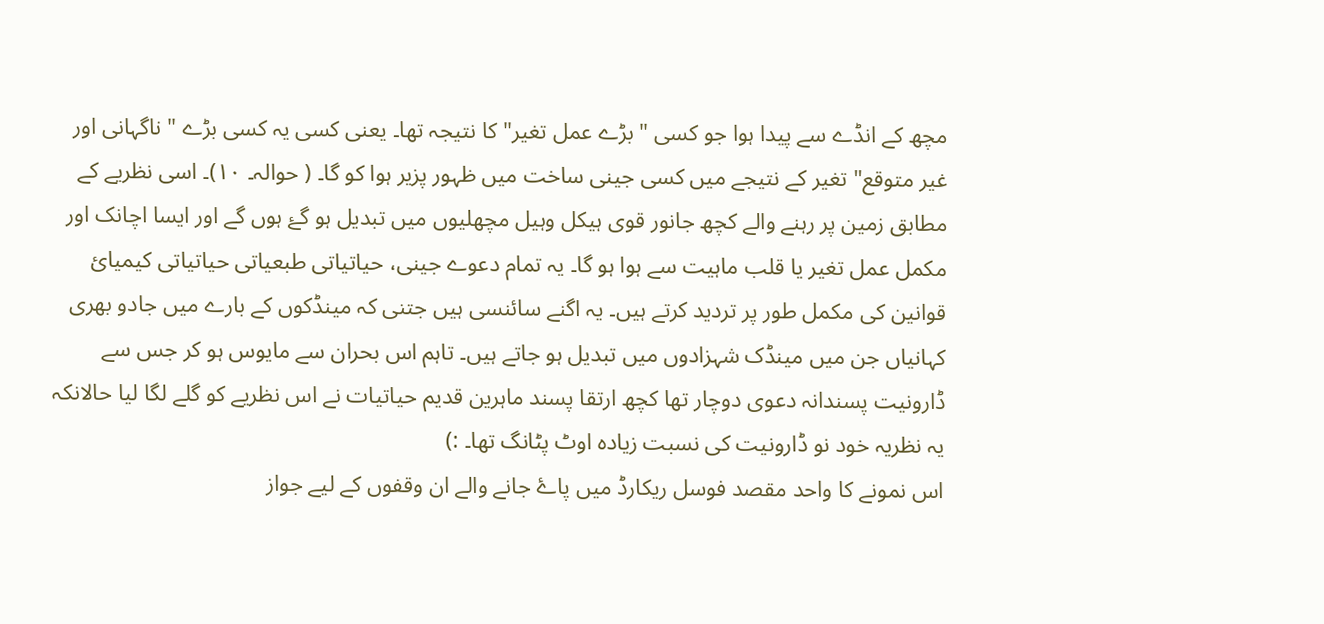مچھ کے انڈے سے پیدا ہوا جو کسی " بڑے عمل تغیر" کا نتیجہ تھا۔ یعنی کسی یہ کسی بڑے " ناگہانی اور غیر متوقع" تغیر کے نتیجے میں کسی جینی ساخت میں ظہور پزیر ہوا کو گا۔ ( حوالہ۔ ۱۰)۔ اسی نظریے کے مطابق زمین پر رہنے والے کچھ جانور قوی ہیکل وہیل مچھلیوں میں تبدیل ہو گۓ ہوں گے اور ایسا اچانک اور مکمل عمل تغیر یا قلب ماہیت سے ہوا ہو گا۔ یہ تمام دعوے جینی، حیاتیاتی طبعیاتی حیاتیاتی کیمیائ قوانین کی مکمل طور پر تردید کرتے ہیں۔ یہ اگنے سائنسی ہیں جتنی کہ مینڈکوں کے بارے میں جادو بھری کہانیاں جن میں مینڈک شہزادوں میں تبدیل ہو جاتے ہیں۔ تاہم اس بحران سے مایوس ہو کر جس سے ڈارونیت پسندانہ دعوی دوچار تھا کچھ ارتقا پسند ماہرین قدیم حیاتیات نے اس نظریے کو گلے لگا لیا حالانکہ یہ نظریہ خود نو ڈارونیت کی نسبت زیادہ اوٹ پٹانگ تھا۔ :)
اس نمونے کا واحد مقصد فوسل ریکارڈ میں پاۓ جانے والے ان وقفوں کے لیے جواز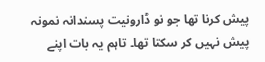پیش کرنا تھا جو نو ڈارونیت پسندانہ نمونہ پیش نہیں کر سکتا تھا۔ تاہم یہ بات اپنے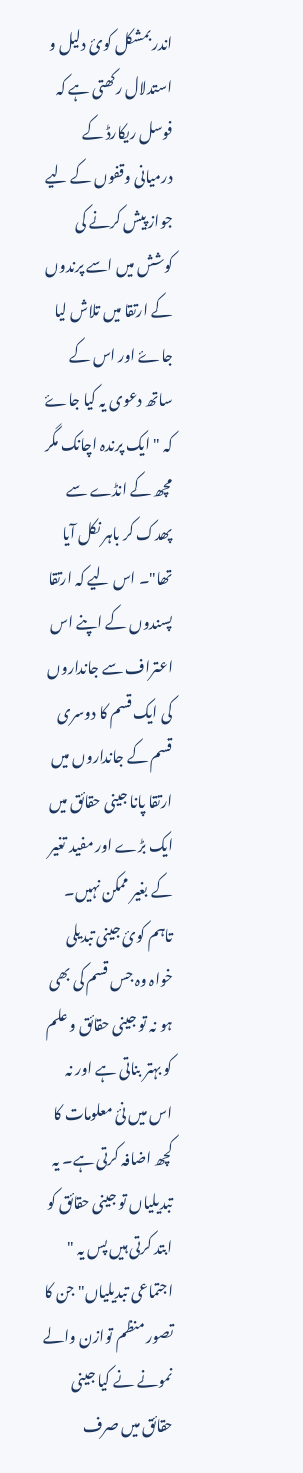اندر بمشکل کوئ دلیل و استدلال رکھتی ہے کہ فوسل ریکارڈ کے درمیانی وقفوں کے لیے جواز پیش کرنے کی کوشش میں اسے پرندوں کے ارتقا میں تلاش لیا جاۓ اور اس کے ساتھ دعوی یہ کیا جاۓ کہ " ایک پرندہ اچانک مگر مچھ کے انڈے سے پھدک کر باہر نکل آیا تھا"۔ اس لیے کہ ارتقا پسندوں کے اپنے اس اعتراف سے جانداروں کی ایک قسم کا دوسری قسم کے جانداروں میں ارتقا پانا جینی حقائق میں ایک بڑے اور مفید تغیر کے بغیر ممکن نہیں۔ تاہم کوئ جینی تبدیلی خواہ وہ جس قسم کی بھی ہو نہ تو جینی حقائق و علم کو بہتر بناتی ہے اور نہ اس میں نئ معلومات کا کچھ اضافہ کرتی ہے۔ یہ تبدیلیاں تو جینی حقائق کو ابتد کرتی ہیں پس یہ " اجتماعی تبدیلیاں" جن کا تصور منظم توازن والے نمونے نے کیا جینی حقائق میں صرف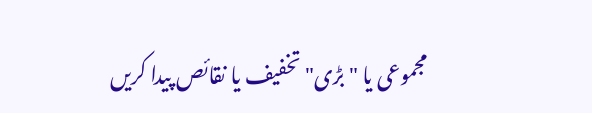مجموعی یا " بڑی" تخفیف یا نقائص پیدا کریں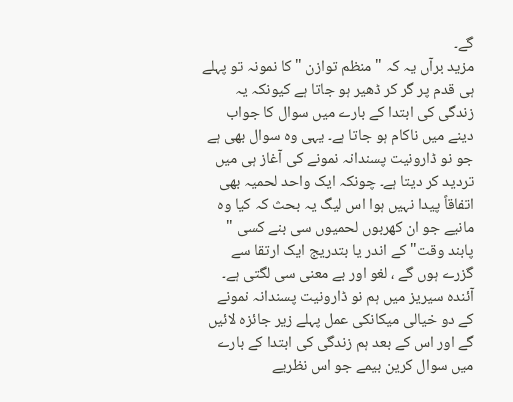گے۔
مزید برآں یہ کہ " منظم توازن " کا نمونہ تو پہلے ہی قدم پر گر کر ڈھیر ہو جاتا ہے کیونکہ یہ زندگی کی ابتدا کے بارے میں سوال کا جواب دینے میں ناکام ہو جاتا ہے۔ یہی وہ سوال بھی ہے جو نو ڈارونیت پسندانہ نمونے کی آغاز ہی میں تردید کر دیتا ہے۔ چونکہ ایک واحد لحمیہ بھی اتفاقاً پیدا نہیں ہوا اس لیگ یہ بحث کہ کیا وہ مانیے جو ان کھربوں لحمیوں سی بنے کسی " پابند وقت" کے اندر یا بتدریج ایک ارتقا سے گزرے ہوں گے ، لغو اور بے معنی سی لگتی ہے۔
آئندہ سیریز میں ہم نو ڈارونیت پسندانہ نمونے کے دو خیالی میکانکی عمل پہلے زیر جائزہ لائیں گے اور اس کے بعد ہم زندگی کی ابتدا کے بارے میں سوال کرین بیمے جو اس نظریے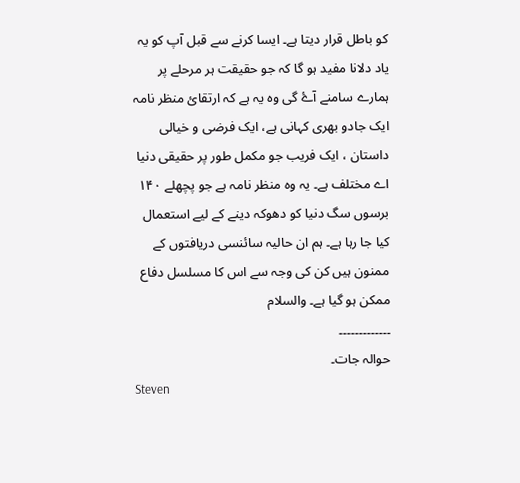کو باطل قرار دیتا ہے۔ ایسا کرنے سے قبل آپ کو یہ یاد دلانا مفید ہو گا کہ جو حقیقت ہر مرحلے پر ہمارے سامنے آۓ گی وہ یہ ہے کہ ارتقائ منظر نامہ ایک جادو بھری کہانی ہے، ایک فرضی و خیالی داستان ، ایک فریب جو مکمل طور پر حقیقی دنیا اے مختلف ہے۔ یہ وہ منظر نامہ ہے جو پچھلے ۱۴۰ برسوں سگ دنیا کو دھوکہ دینے کے لیے استعمال کیا جا رہا ہے۔ ہم ان حالیہ سائنسی دریافتوں کے ممنون ہیں کن کی وجہ سے اس کا مسلسل دفاع ممکن ہو گیا ہے۔ والسلام
۔۔۔۔۔۔۔۔۔۔۔۔۔
حوالہ جات۔
Steven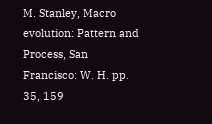M. Stanley, Macro evolution: Pattern and Process, San Francisco: W. H. pp. 35, 159